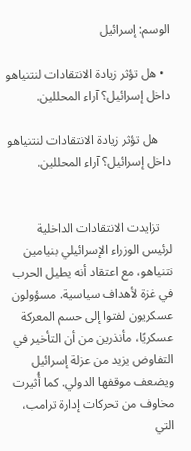الوسم: إسرائيل

  • هل تؤثر زيادة الانتقادات لنتنياهو داخل إسرائيل؟ آراء المحللين.

    هل تؤثر زيادة الانتقادات لنتنياهو داخل إسرائيل؟ آراء المحللين.


    تزايدت الانتقادات الداخلية لرئيس الوزراء الإسرائيلي بنيامين نتنياهو، مع اعتقاد أنه يطيل الحرب في غزة لأهداف سياسية. مسؤولون عسكريون لفتوا إلى حسم المعركة عسكريًا، مأنذرين من أن التأخير في التفاوض يزيد من عزلة إسرائيل ويضعف موقفها الدولي. كما أُثيرت مخاوف من تحركات إدارة ترامب، التي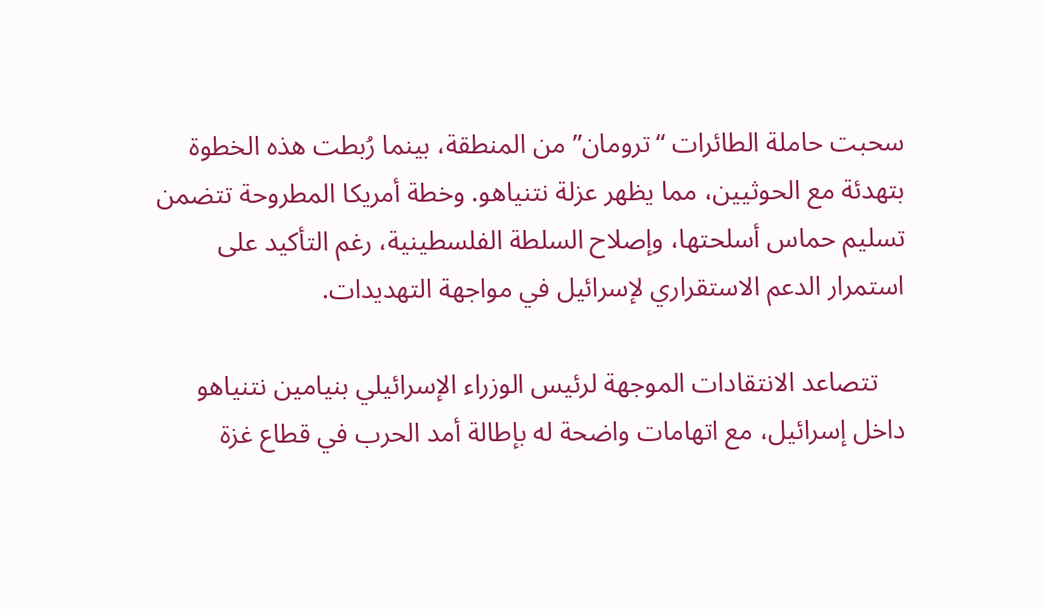سحبت حاملة الطائرات “ترومان” من المنطقة، بينما رُبطت هذه الخطوة بتهدئة مع الحوثيين، مما يظهر عزلة نتنياهو. وخطة أمريكا المطروحة تتضمن تسليم حماس أسلحتها، وإصلاح السلطة الفلسطينية، رغم التأكيد على استمرار الدعم الاستقراري لإسرائيل في مواجهة التهديدات.

    تتصاعد الانتقادات الموجهة لرئيس الوزراء الإسرائيلي بنيامين نتنياهو داخل إسرائيل، مع اتهامات واضحة له بإطالة أمد الحرب في قطاع غزة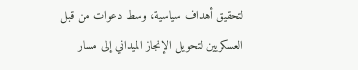لتحقيق أهداف سياسية، وسط دعوات من قبل العسكريين لتحويل الإنجاز الميداني إلى مسار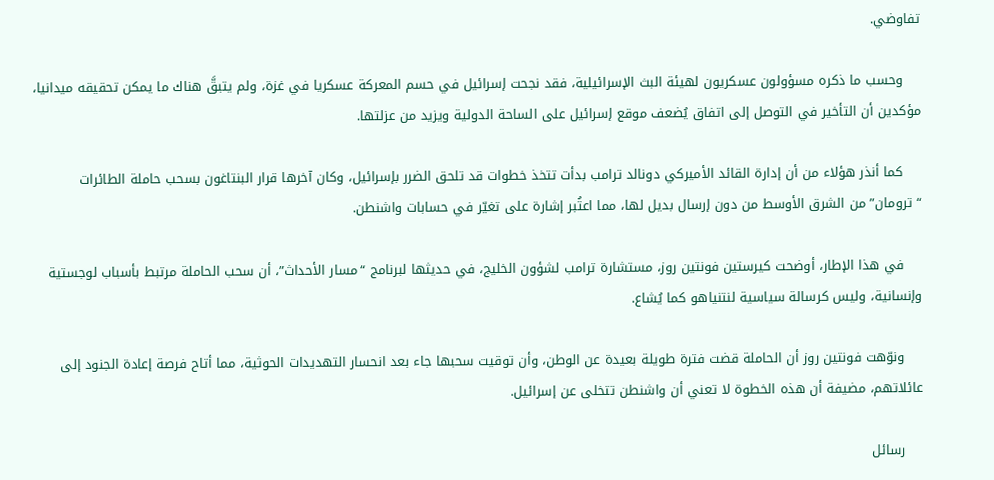تفاوضي.

    وحسب ما ذكره مسؤولون عسكريون لهيئة البث الإسرائيلية، فقد نجحت إسرائيل في حسم المعركة عسكريا في غزة، ولم يتبقَّ هناك ما يمكن تحقيقه ميدانيا، مؤكدين أن التأخير في التوصل إلى اتفاق يُضعف موقع إسرائيل على الساحة الدولية ويزيد من عزلتها.

    كما أنذر هؤلاء من أن إدارة القائد الأميركي دونالد ترامب بدأت تتخذ خطوات قد تلحق الضرر بإسرائيل، وكان آخرها قرار البنتاغون بسحب حاملة الطائرات “ترومان” من الشرق الأوسط من دون إرسال بديل لها، مما اعتُبر إشارة على تغيّر في حسابات واشنطن.

    في هذا الإطار، أوضحت كيرستين فونتين روز، مستشارة ترامب لشؤون الخليج، في حديثها لبرنامج “مسار الأحداث”، أن سحب الحاملة مرتبط بأسباب لوجستية وإنسانية، وليس كرسالة سياسية لنتنياهو كما يُشاع.

    ونوّهت فونتين روز أن الحاملة قضت فترة طويلة بعيدة عن الوطن، وأن توقيت سحبها جاء بعد انحسار التهديدات الحوثية، مما أتاح فرصة إعادة الجنود إلى عائلاتهم، مضيفة أن هذه الخطوة لا تعني أن واشنطن تتخلى عن إسرائيل.

    رسائل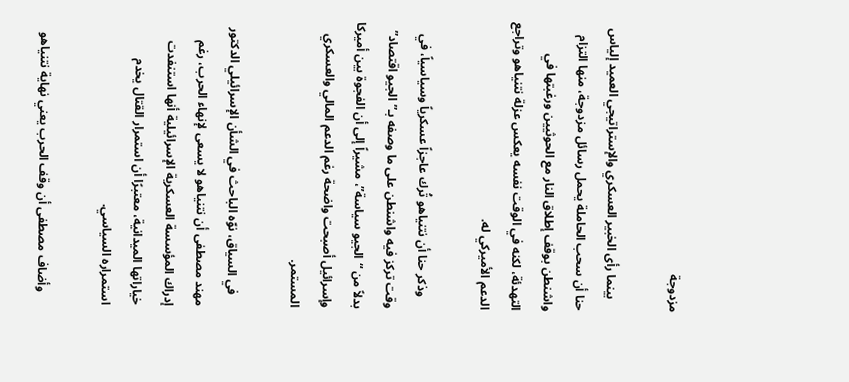مزدوجة

    بينما رأى الخبير العسكري والإستراتيجي العميد إلياس حنا أن سحب الحاملة يحمل رسائل مزدوجة، منها التزام واشنطن بوقف إطلاق النار مع الحوثيين ورغبتها في التهدئة، لكنه في الوقت نفسه يعكس عزلة نتنياهو وتراجع الدعم الأميركي له.

    وذكر حنا أن نتنياهو تُرك عاجزاً عسكرياً وسياسياً، في وقت تركز فيه واشنطن على ما وصفه بـ”الجيو اقتصاد” بدلاً من “الجيو سياسة”، مشيراً إلى أن الفجوة بين أميركا وإسرائيل أصبحت واضحة رغم الدعم المالي والعسكري المستمر.

    في السياق، نوّه الباحث في الشأن الإسرائيلي الدكتور مهند مصطفى أن نتنياهو لا يسعى لإنهاء الحرب، رغم إدراك المؤسسة العسكرية الإسرائيلية أنها استنفدت خياراتها الميدانية، معتبرًا أن استمرار القتال يخدم استمراره السياسي.

    وأضاف مصطفى أن وقف الحرب يعني نهاية نتنياهو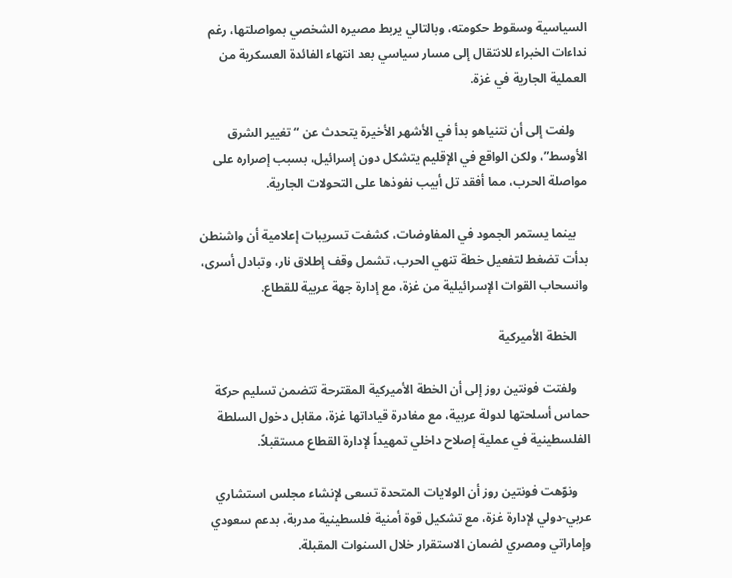السياسية وسقوط حكومته، وبالتالي يربط مصيره الشخصي بمواصلتها، رغم نداءات الخبراء للانتقال إلى مسار سياسي بعد انتهاء الفائدة العسكرية من العملية الجارية في غزة.

    ولفت إلى أن نتنياهو بدأ في الأشهر الأخيرة يتحدث عن “تغيير الشرق الأوسط”، ولكن الواقع في الإقليم يتشكل دون إسرائيل، بسبب إصراره على مواصلة الحرب، مما أفقد تل أبيب نفوذها على التحولات الجارية.

    بينما يستمر الجمود في المفاوضات، كشفت تسريبات إعلامية أن واشنطن بدأت تضغط لتفعيل خطة تنهي الحرب، تشمل وقف إطلاق نار، وتبادل أسرى، وانسحاب القوات الإسرائيلية من غزة، مع إدارة جهة عربية للقطاع.

    الخطة الأميركية

    ولفتت فونتين روز إلى أن الخطة الأميركية المقترحة تتضمن تسليم حركة حماس أسلحتها لدولة عربية، مع مغادرة قياداتها غزة، مقابل دخول السلطة الفلسطينية في عملية إصلاح داخلي تمهيداً لإدارة القطاع مستقبلاً.

    ونوّهت فونتين روز أن الولايات المتحدة تسعى لإنشاء مجلس استشاري عربي-دولي لإدارة غزة، مع تشكيل قوة أمنية فلسطينية مدربة، بدعم سعودي وإماراتي ومصري لضمان الاستقرار خلال السنوات المقبلة.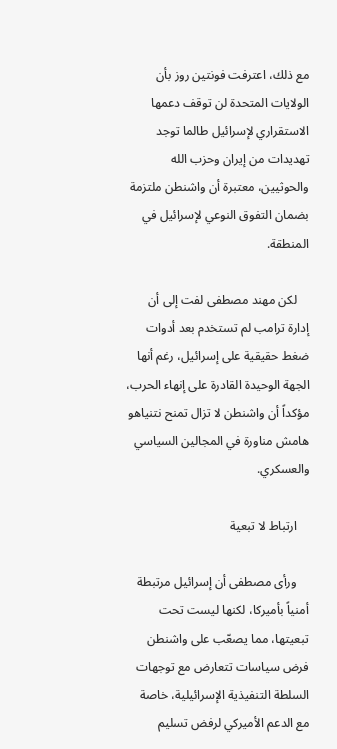مع ذلك، اعترفت فونتين روز بأن الولايات المتحدة لن توقف دعمها الاستقراري لإسرائيل طالما توجد تهديدات من إيران وحزب الله والحوثيين، معتبرة أن واشنطن ملتزمة بضمان التفوق النوعي لإسرائيل في المنطقة.

    لكن مهند مصطفى لفت إلى أن إدارة ترامب لم تستخدم بعد أدوات ضغط حقيقية على إسرائيل، رغم أنها الجهة الوحيدة القادرة على إنهاء الحرب، مؤكداً أن واشنطن لا تزال تمنح نتنياهو هامش مناورة في المجالين السياسي والعسكري.

    ارتباط لا تبعية

    ورأى مصطفى أن إسرائيل مرتبطة أمنياً بأميركا، لكنها ليست تحت تبعيتها، مما يصعّب على واشنطن فرض سياسات تتعارض مع توجهات السلطة التنفيذية الإسرائيلية، خاصة مع الدعم الأميركي لرفض تسليم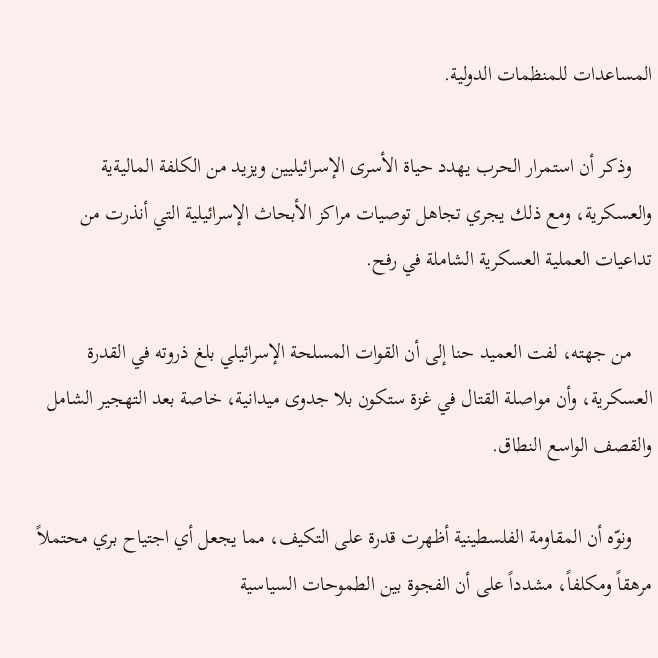المساعدات للمنظمات الدولية.

    وذكر أن استمرار الحرب يهدد حياة الأسرى الإسرائيليين ويزيد من الكلفة الماليةية والعسكرية، ومع ذلك يجري تجاهل توصيات مراكز الأبحاث الإسرائيلية التي أنذرت من تداعيات العملية العسكرية الشاملة في رفح.

    من جهته، لفت العميد حنا إلى أن القوات المسلحة الإسرائيلي بلغ ذروته في القدرة العسكرية، وأن مواصلة القتال في غزة ستكون بلا جدوى ميدانية، خاصة بعد التهجير الشامل والقصف الواسع النطاق.

    ونوّه أن المقاومة الفلسطينية أظهرت قدرة على التكيف، مما يجعل أي اجتياح بري محتملاً مرهقاً ومكلفاً، مشدداً على أن الفجوة بين الطموحات السياسية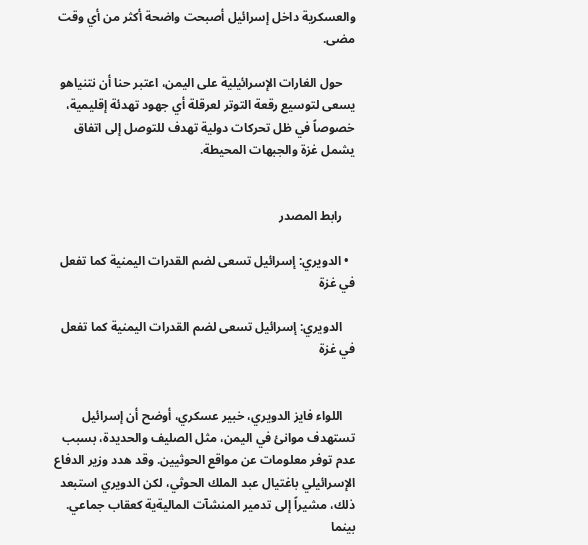والعسكرية داخل إسرائيل أصبحت واضحة أكثر من أي وقت مضى.

    حول الغارات الإسرائيلية على اليمن، اعتبر حنا أن نتنياهو يسعى لتوسيع رقعة التوتر لعرقلة أي جهود تهدئة إقليمية، خصوصاً في ظل تحركات دولية تهدف للتوصل إلى اتفاق يشمل غزة والجبهات المحيطة.


    رابط المصدر

  • الدويري: إسرائيل تسعى لضم القدرات اليمنية كما تفعل في غزة

    الدويري: إسرائيل تسعى لضم القدرات اليمنية كما تفعل في غزة


    اللواء فايز الدويري، خبير عسكري، أوضح أن إسرائيل تستهدف موانئ في اليمن، مثل الصليف والحديدة، بسبب عدم توفر معلومات عن مواقع الحوثيين. وقد هدد وزير الدفاع الإسرائيلي باغتيال عبد الملك الحوثي، لكن الدويري استبعد ذلك، مشيراً إلى تدمير المنشآت الماليةية كعقاب جماعي. بينما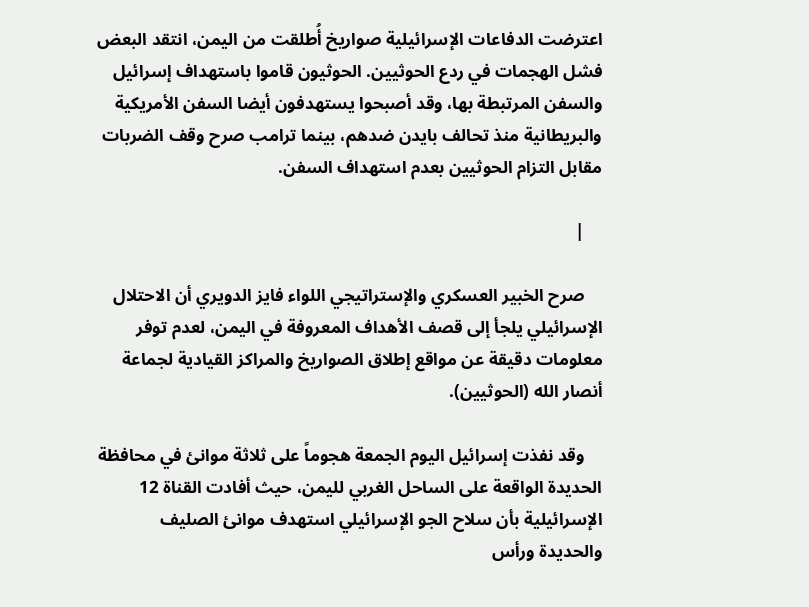اعترضت الدفاعات الإسرائيلية صواريخ أُطلقت من اليمن، انتقد البعض فشل الهجمات في ردع الحوثيين. الحوثيون قاموا باستهداف إسرائيل والسفن المرتبطة بها، وقد أصبحوا يستهدفون أيضا السفن الأمريكية والبريطانية منذ تحالف بايدن ضدهم، بينما ترامب صرح وقف الضربات مقابل التزام الحوثيين بعدم استهداف السفن.

    |

    صرح الخبير العسكري والإستراتيجي اللواء فايز الدويري أن الاحتلال الإسرائيلي يلجأ إلى قصف الأهداف المعروفة في اليمن، لعدم توفر معلومات دقيقة عن مواقع إطلاق الصواريخ والمراكز القيادية لجماعة أنصار الله (الحوثيين).

    وقد نفذت إسرائيل اليوم الجمعة هجوماً على ثلاثة موانئ في محافظة الحديدة الواقعة على الساحل الغربي لليمن، حيث أفادت القناة 12 الإسرائيلية بأن سلاح الجو الإسرائيلي استهدف موانئ الصليف والحديدة ورأس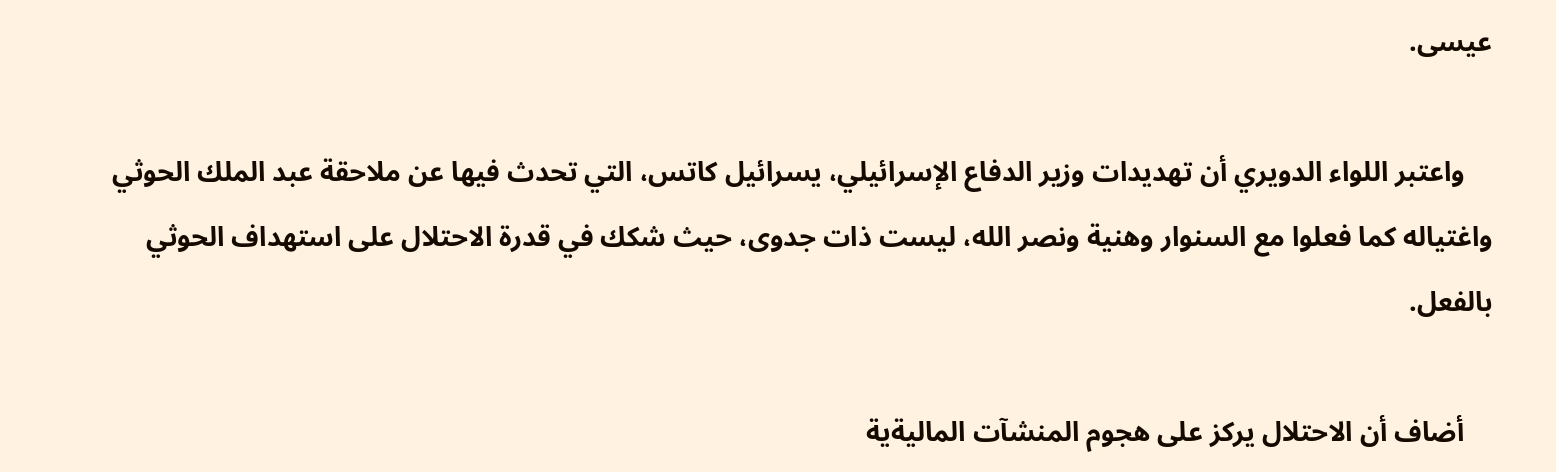عيسى.

    واعتبر اللواء الدويري أن تهديدات وزير الدفاع الإسرائيلي، يسرائيل كاتس، التي تحدث فيها عن ملاحقة عبد الملك الحوثي واغتياله كما فعلوا مع السنوار وهنية ونصر الله، ليست ذات جدوى، حيث شكك في قدرة الاحتلال على استهداف الحوثي بالفعل.

    أضاف أن الاحتلال يركز على هجوم المنشآت الماليةية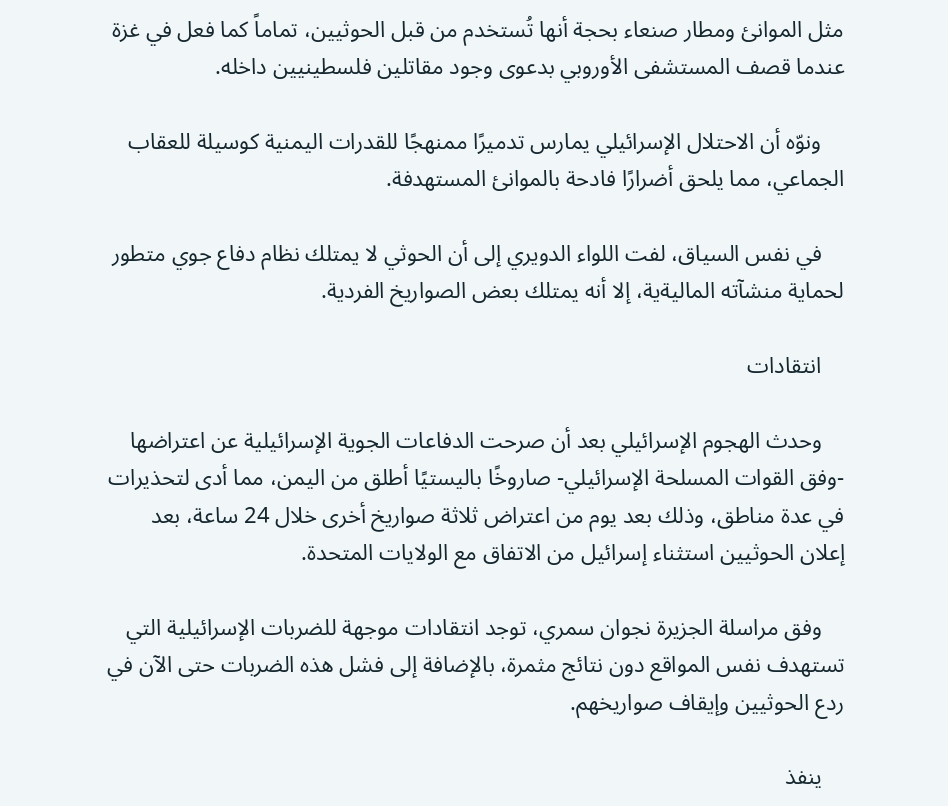مثل الموانئ ومطار صنعاء بحجة أنها تُستخدم من قبل الحوثيين، تماماً كما فعل في غزة عندما قصف المستشفى الأوروبي بدعوى وجود مقاتلين فلسطينيين داخله.

    ونوّه أن الاحتلال الإسرائيلي يمارس تدميرًا ممنهجًا للقدرات اليمنية كوسيلة للعقاب الجماعي، مما يلحق أضرارًا فادحة بالموانئ المستهدفة.

    في نفس السياق، لفت اللواء الدويري إلى أن الحوثي لا يمتلك نظام دفاع جوي متطور لحماية منشآته الماليةية، إلا أنه يمتلك بعض الصواريخ الفردية.

    انتقادات

    وحدث الهجوم الإسرائيلي بعد أن صرحت الدفاعات الجوية الإسرائيلية عن اعتراضها -وفق القوات المسلحة الإسرائيلي- صاروخًا باليستيًا أطلق من اليمن، مما أدى لتحذيرات في عدة مناطق، وذلك بعد يوم من اعتراض ثلاثة صواريخ أخرى خلال 24 ساعة، بعد إعلان الحوثيين استثناء إسرائيل من الاتفاق مع الولايات المتحدة.

    وفق مراسلة الجزيرة نجوان سمري، توجد انتقادات موجهة للضربات الإسرائيلية التي تستهدف نفس المواقع دون نتائج مثمرة، بالإضافة إلى فشل هذه الضربات حتى الآن في ردع الحوثيين وإيقاف صواريخهم.

    ينفذ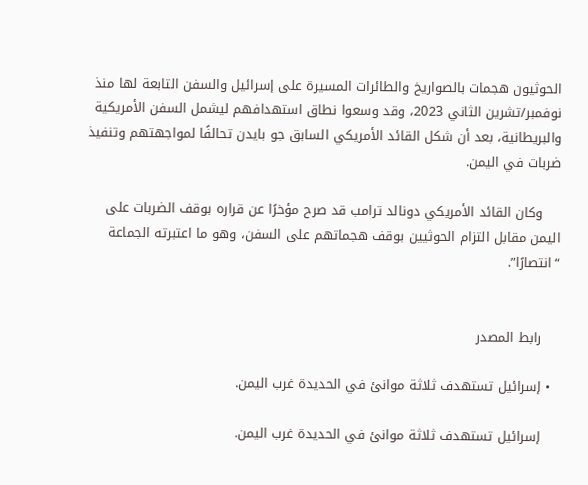الحوثيون هجمات بالصواريخ والطائرات المسيرة على إسرائيل والسفن التابعة لها منذ نوفمبر/تشرين الثاني 2023، وقد وسعوا نطاق استهدافهم ليشمل السفن الأمريكية والبريطانية، بعد أن شكل القائد الأمريكي السابق جو بايدن تحالفًا لمواجهتهم وتنفيذ ضربات في اليمن.

    وكان القائد الأمريكي دونالد ترامب قد صرح مؤخرًا عن قراره بوقف الضربات على اليمن مقابل التزام الحوثيين بوقف هجماتهم على السفن، وهو ما اعتبرته الجماعة “انتصارًا”.


    رابط المصدر

  • إسرائيل تستهدف ثلاثة موانئ في الحديدة غرب اليمن.

    إسرائيل تستهدف ثلاثة موانئ في الحديدة غرب اليمن.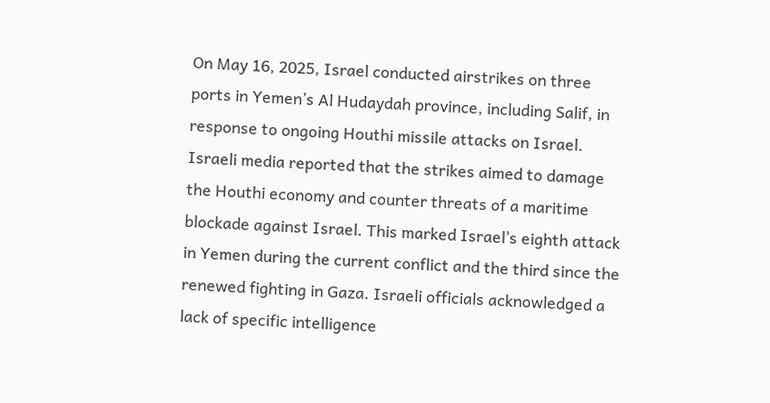On May 16, 2025, Israel conducted airstrikes on three ports in Yemen’s Al Hudaydah province, including Salif, in response to ongoing Houthi missile attacks on Israel. Israeli media reported that the strikes aimed to damage the Houthi economy and counter threats of a maritime blockade against Israel. This marked Israel’s eighth attack in Yemen during the current conflict and the third since the renewed fighting in Gaza. Israeli officials acknowledged a lack of specific intelligence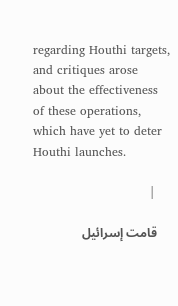regarding Houthi targets, and critiques arose about the effectiveness of these operations, which have yet to deter Houthi launches.

    |

    قامت إسرائيل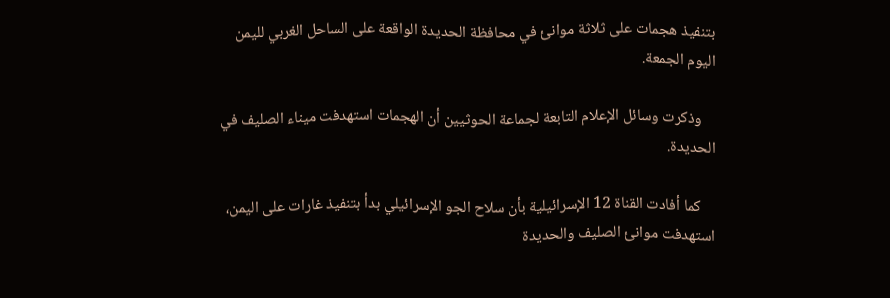بتنفيذ هجمات على ثلاثة موانئ في محافظة الحديدة الواقعة على الساحل الغربي لليمن اليوم الجمعة.

    وذكرت وسائل الإعلام التابعة لجماعة الحوثيين أن الهجمات استهدفت ميناء الصليف في الحديدة.

    كما أفادت القناة 12 الإسرائيلية بأن سلاح الجو الإسرائيلي بدأ بتنفيذ غارات على اليمن، استهدفت موانئ الصليف والحديدة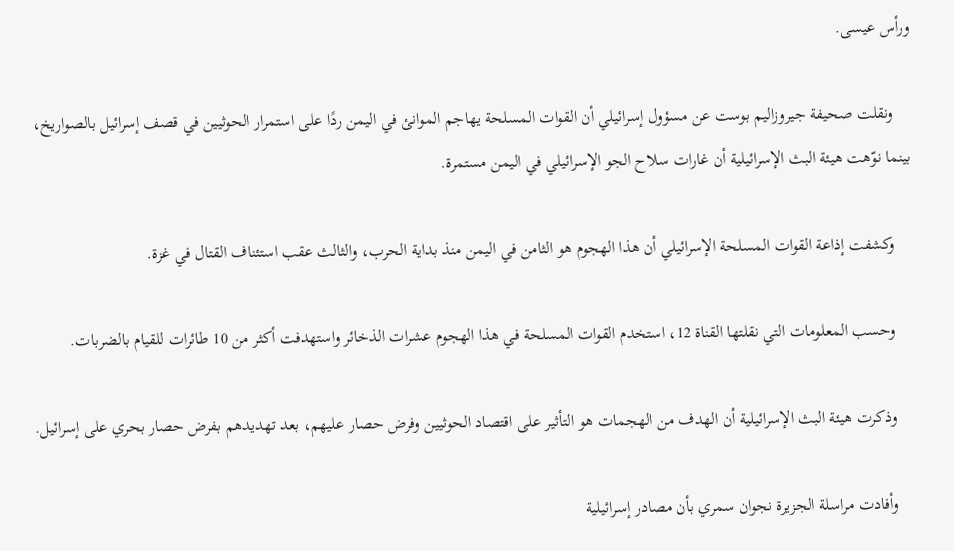ورأس عيسى.

    ونقلت صحيفة جيروزاليم بوست عن مسؤول إسرائيلي أن القوات المسلحة يهاجم الموانئ في اليمن ردًا على استمرار الحوثيين في قصف إسرائيل بالصواريخ، بينما نوّهت هيئة البث الإسرائيلية أن غارات سلاح الجو الإسرائيلي في اليمن مستمرة.

    وكشفت إذاعة القوات المسلحة الإسرائيلي أن هذا الهجوم هو الثامن في اليمن منذ بداية الحرب، والثالث عقب استئناف القتال في غزة.

    وحسب المعلومات التي نقلتها القناة 12، استخدم القوات المسلحة في هذا الهجوم عشرات الذخائر واستهدفت أكثر من 10 طائرات للقيام بالضربات.

    وذكرت هيئة البث الإسرائيلية أن الهدف من الهجمات هو التأثير على اقتصاد الحوثيين وفرض حصار عليهم، بعد تهديدهم بفرض حصار بحري على إسرائيل.

    وأفادت مراسلة الجزيرة نجوان سمري بأن مصادر إسرائيلية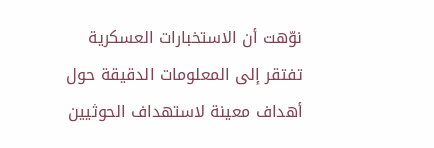نوّهت أن الاستخبارات العسكرية تفتقر إلى المعلومات الدقيقة حول أهداف معينة لاستهداف الحوثيين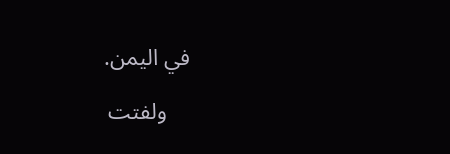في اليمن.

    ولفتت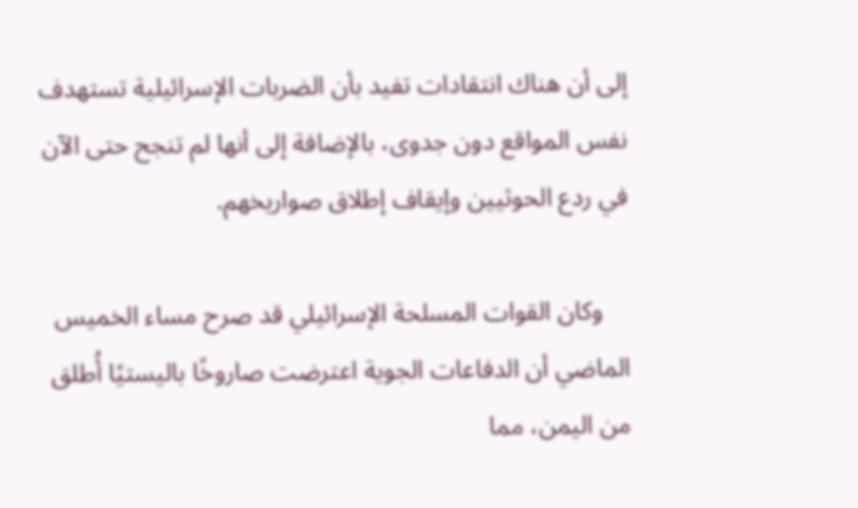إلى أن هناك انتقادات تفيد بأن الضربات الإسرائيلية تستهدف نفس المواقع دون جدوى، بالإضافة إلى أنها لم تنجح حتى الآن في ردع الحوثيين وإيقاف إطلاق صواريخهم.

    وكان القوات المسلحة الإسرائيلي قد صرح مساء الخميس الماضي أن الدفاعات الجوية اعترضت صاروخًا باليستيًا أُطلق من اليمن، مما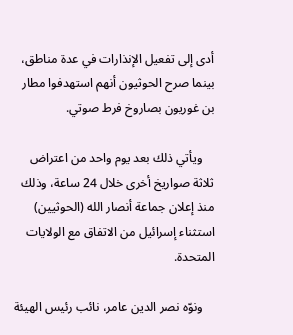أدى إلى تفعيل الإنذارات في عدة مناطق، بينما صرح الحوثيون أنهم استهدفوا مطار بن غوريون بصاروخ فرط صوتي.

    ويأتي ذلك بعد يوم واحد من اعتراض ثلاثة صواريخ أخرى خلال 24 ساعة، وذلك منذ إعلان جماعة أنصار الله (الحوثيين) استثناء إسرائيل من الاتفاق مع الولايات المتحدة.

    ونوّه نصر الدين عامر، نائب رئيس الهيئة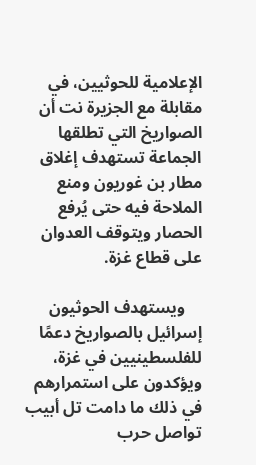الإعلامية للحوثيين، في مقابلة مع الجزيرة نت أن الصواريخ التي تطلقها الجماعة تستهدف إغلاق مطار بن غوريون ومنع الملاحة فيه حتى يُرفع الحصار ويتوقف العدوان على قطاع غزة.

    ويستهدف الحوثيون إسرائيل بالصواريخ دعمًا للفلسطينيين في غزة، ويؤكدون على استمرارهم في ذلك ما دامت تل أبيب تواصل حرب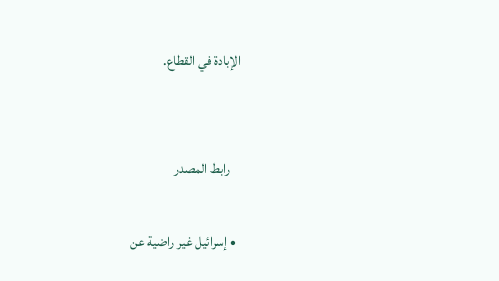الإبادة في القطاع.


    رابط المصدر

  • إسرائيل غير راضية عن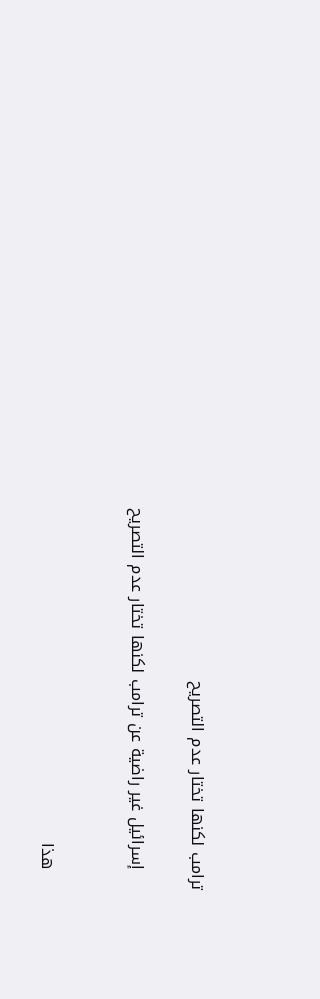ترامب لكنها تختار عدم التصريح

    إسرائيل غير راضية عن ترامب لكنها تختار عدم التصريح


    هذا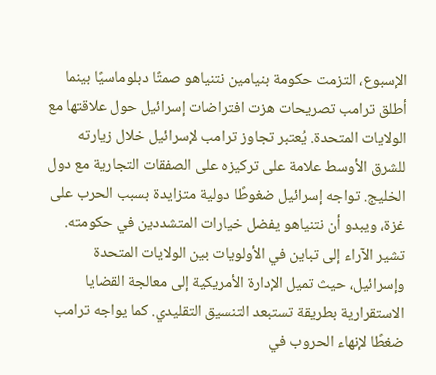الإسبوع، التزمت حكومة بنيامين نتنياهو صمتًا دبلوماسيًا بينما أطلق ترامب تصريحات هزت افتراضات إسرائيل حول علاقتها مع الولايات المتحدة. يُعتبر تجاوز ترامب لإسرائيل خلال زيارته للشرق الأوسط علامة على تركيزه على الصفقات التجارية مع دول الخليج. تواجه إسرائيل ضغوطًا دولية متزايدة بسبب الحرب على غزة، ويبدو أن نتنياهو يفضل خيارات المتشددين في حكومته. تشير الآراء إلى تباين في الأولويات بين الولايات المتحدة وإسرائيل، حيث تميل الإدارة الأمريكية إلى معالجة القضايا الاستقرارية بطريقة تستبعد التنسيق التقليدي. كما يواجه ترامب ضغطًا لإنهاء الحروب في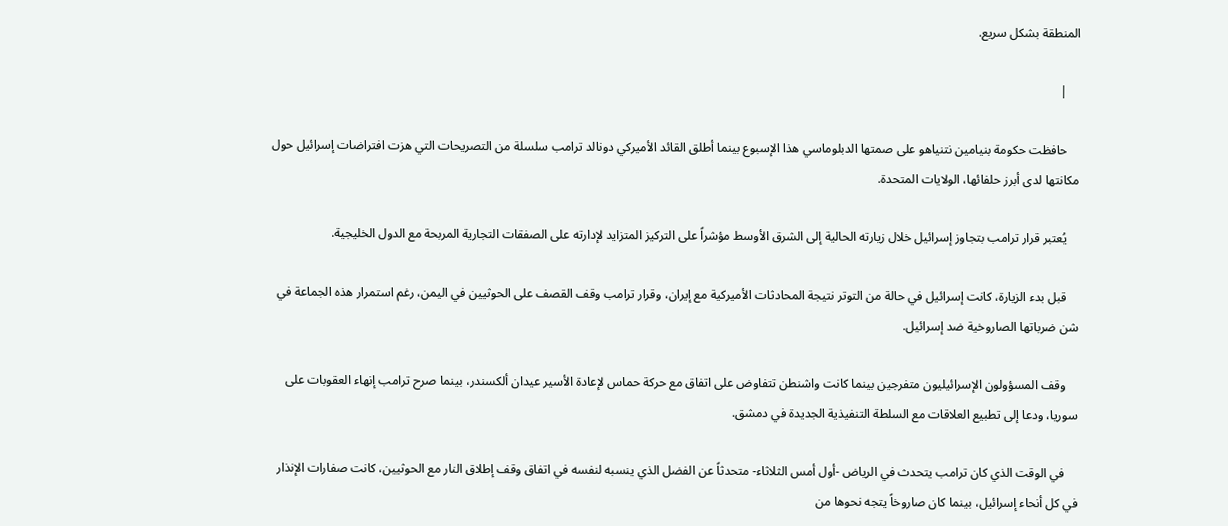المنطقة بشكل سريع.

    |

    حافظت حكومة بنيامين نتنياهو على صمتها الدبلوماسي هذا الإسبوع بينما أطلق القائد الأميركي دونالد ترامب سلسلة من التصريحات التي هزت افتراضات إسرائيل حول مكانتها لدى أبرز حلفائها، الولايات المتحدة.

    يُعتبر قرار ترامب بتجاوز إسرائيل خلال زيارته الحالية إلى الشرق الأوسط مؤشراً على التركيز المتزايد لإدارته على الصفقات التجارية المربحة مع الدول الخليجية.

    قبل بدء الزيارة، كانت إسرائيل في حالة من التوتر نتيجة المحادثات الأميركية مع إيران، وقرار ترامب وقف القصف على الحوثيين في اليمن، رغم استمرار هذه الجماعة في شن ضرباتها الصاروخية ضد إسرائيل.

    وقف المسؤولون الإسرائيليون متفرجين بينما كانت واشنطن تتفاوض على اتفاق مع حركة حماس لإعادة الأسير عيدان ألكسندر، بينما صرح ترامب إنهاء العقوبات على سوريا، ودعا إلى تطبيع العلاقات مع السلطة التنفيذية الجديدة في دمشق.

    في الوقت الذي كان ترامب يتحدث في الرياض -أول أمس الثلاثاء- متحدثاً عن الفضل الذي ينسبه لنفسه في اتفاق وقف إطلاق النار مع الحوثيين، كانت صفارات الإنذار في كل أنحاء إسرائيل، بينما كان صاروخاً يتجه نحوها من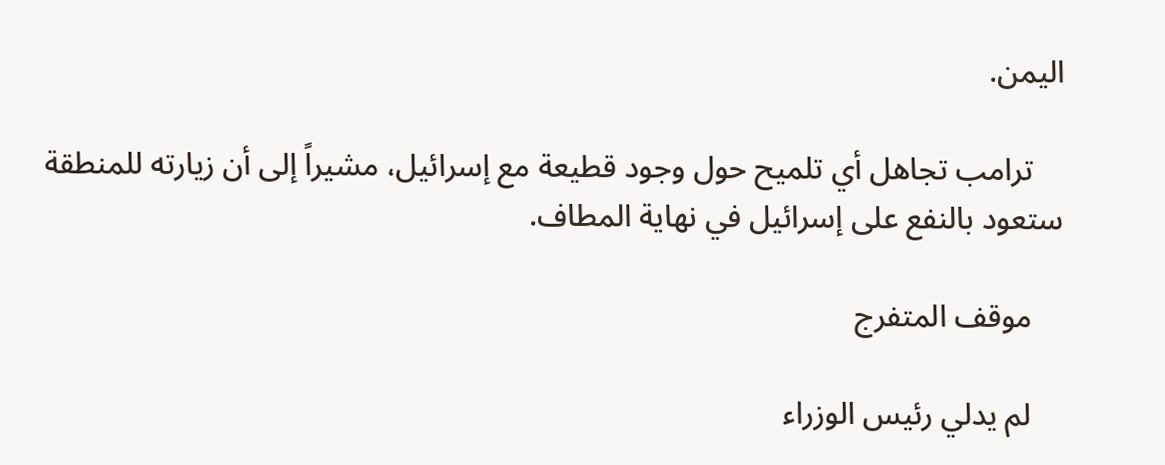اليمن.

    ترامب تجاهل أي تلميح حول وجود قطيعة مع إسرائيل، مشيراً إلى أن زيارته للمنطقة ستعود بالنفع على إسرائيل في نهاية المطاف.

    موقف المتفرج

    لم يدلي رئيس الوزراء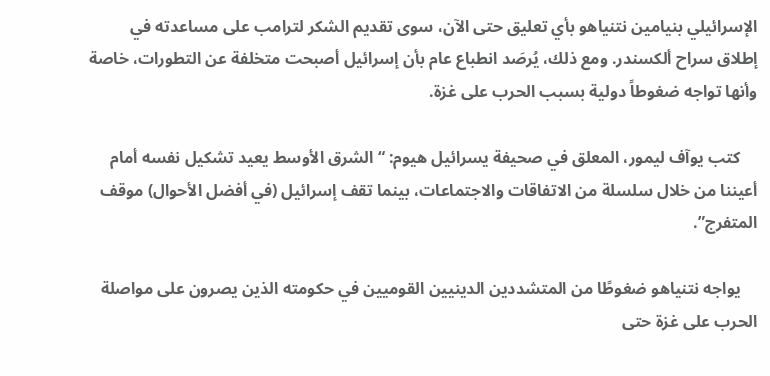الإسرائيلي بنيامين نتنياهو بأي تعليق حتى الآن، سوى تقديم الشكر لترامب على مساعدته في إطلاق سراح ألكسندر. ومع ذلك، يُرصَد انطباع عام بأن إسرائيل أصبحت متخلفة عن التطورات، خاصة وأنها تواجه ضغوطاً دولية بسبب الحرب على غزة.

    كتب يوآف ليمور، المعلق في صحيفة يسرائيل هيوم: “الشرق الأوسط يعيد تشكيل نفسه أمام أعيننا من خلال سلسلة من الاتفاقات والاجتماعات، بينما تقف إسرائيل (في أفضل الأحوال) موقف المتفرج”.

    يواجه نتنياهو ضغوطًا من المتشددين الدينيين القوميين في حكومته الذين يصرون على مواصلة الحرب على غزة حتى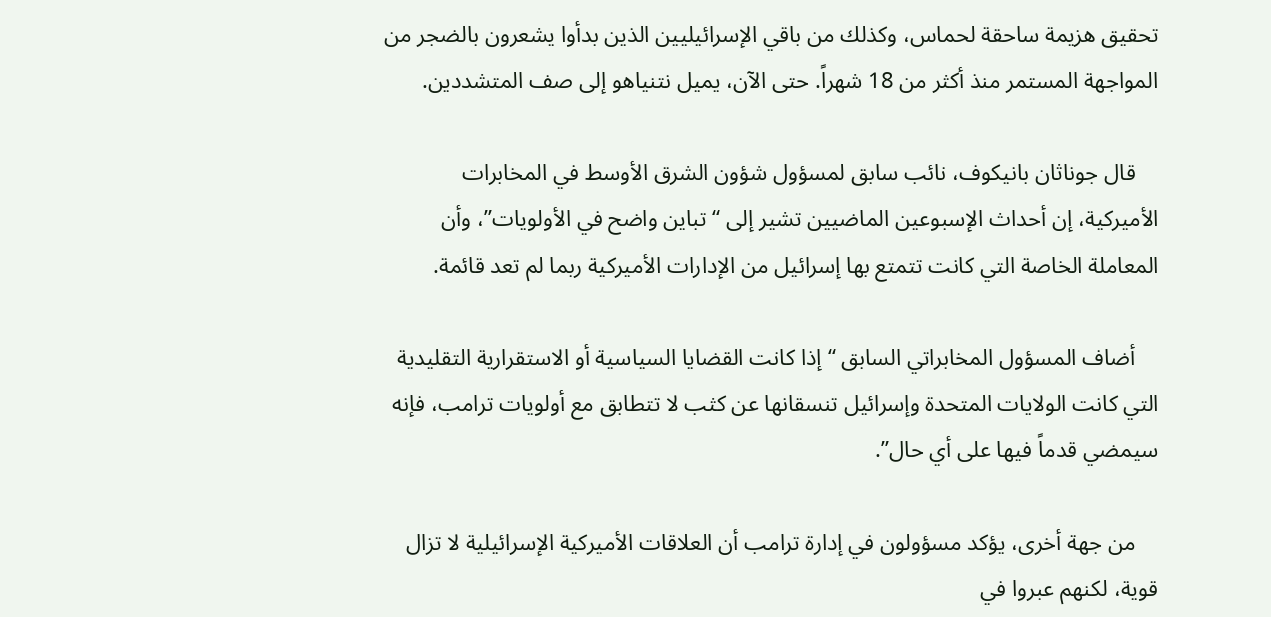تحقيق هزيمة ساحقة لحماس، وكذلك من باقي الإسرائيليين الذين بدأوا يشعرون بالضجر من المواجهة المستمر منذ أكثر من 18 شهراً. حتى الآن، يميل نتنياهو إلى صف المتشددين.

    قال جوناثان بانيكوف، نائب سابق لمسؤول شؤون الشرق الأوسط في المخابرات الأميركية، إن أحداث الإسبوعين الماضيين تشير إلى “تباين واضح في الأولويات”، وأن المعاملة الخاصة التي كانت تتمتع بها إسرائيل من الإدارات الأميركية ربما لم تعد قائمة.

    أضاف المسؤول المخابراتي السابق “إذا كانت القضايا السياسية أو الاستقرارية التقليدية التي كانت الولايات المتحدة وإسرائيل تنسقانها عن كثب لا تتطابق مع أولويات ترامب، فإنه سيمضي قدماً فيها على أي حال”.

    من جهة أخرى، يؤكد مسؤولون في إدارة ترامب أن العلاقات الأميركية الإسرائيلية لا تزال قوية، لكنهم عبروا في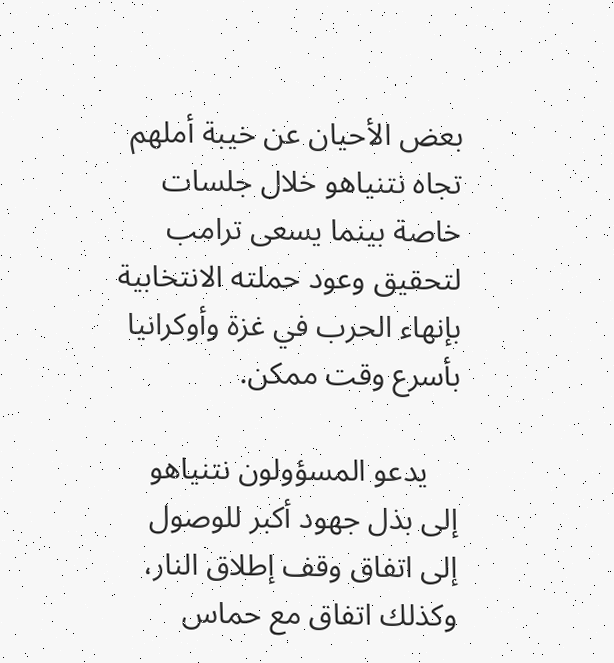بعض الأحيان عن خيبة أملهم تجاه نتنياهو خلال جلسات خاصة بينما يسعى ترامب لتحقيق وعود حملته الانتخابية بإنهاء الحرب في غزة وأوكرانيا بأسرع وقت ممكن.

    يدعو المسؤولون نتنياهو إلى بذل جهود أكبر للوصول إلى اتفاق وقف إطلاق النار، وكذلك اتفاق مع حماس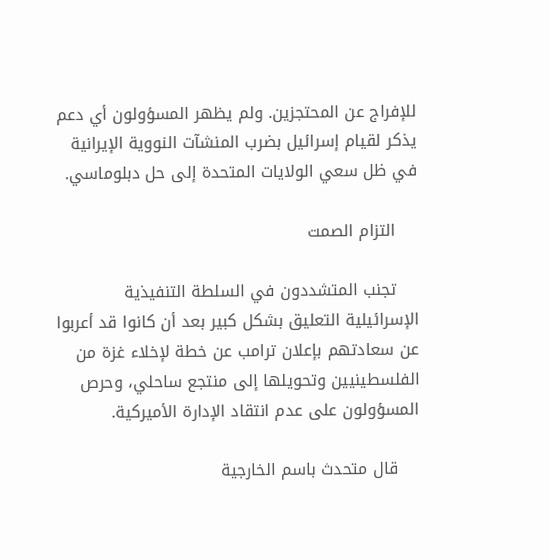للإفراج عن المحتجزين. ولم يظهر المسؤولون أي دعم يذكر لقيام إسرائيل بضرب المنشآت النووية الإيرانية في ظل سعي الولايات المتحدة إلى حل دبلوماسي.

    التزام الصمت

    تجنب المتشددون في السلطة التنفيذية الإسرائيلية التعليق بشكل كبير بعد أن كانوا قد أعربوا عن سعادتهم بإعلان ترامب عن خطة لإخلاء غزة من الفلسطينيين وتحويلها إلى منتجع ساحلي، وحرص المسؤولون على عدم انتقاد الإدارة الأميركية.

    قال متحدث باسم الخارجية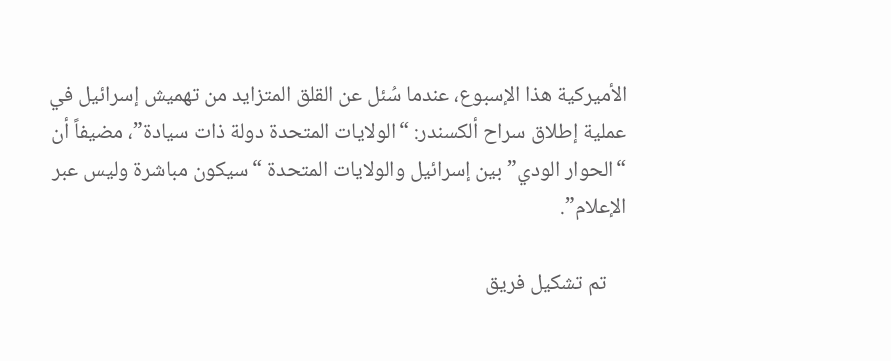الأميركية هذا الإسبوع، عندما سُئل عن القلق المتزايد من تهميش إسرائيل في عملية إطلاق سراح ألكسندر: “الولايات المتحدة دولة ذات سيادة”، مضيفاً أن “الحوار الودي” بين إسرائيل والولايات المتحدة “سيكون مباشرة وليس عبر الإعلام”.

    تم تشكيل فريق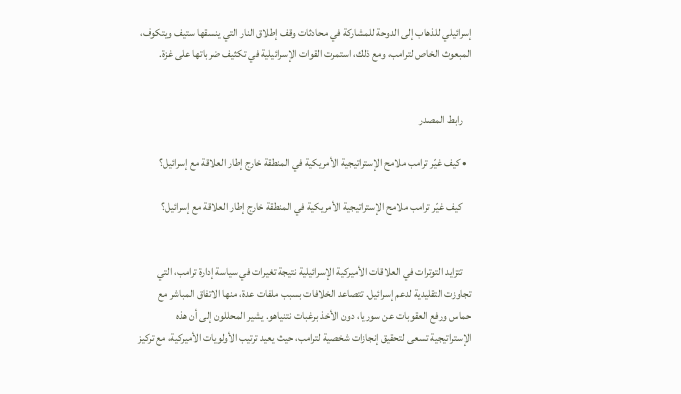إسرائيلي للذهاب إلى الدوحة للمشاركة في محادثات وقف إطلاق النار التي ينسقها ستيف ويتكوف، المبعوث الخاص لترامب، ومع ذلك، استمرت القوات الإسرائيلية في تكثيف ضرباتها على غزة.


    رابط المصدر

  • كيف غيّر ترامب ملامح الإستراتيجية الأمريكية في المنطقة خارج إطار العلاقة مع إسرائيل؟

    كيف غيّر ترامب ملامح الإستراتيجية الأمريكية في المنطقة خارج إطار العلاقة مع إسرائيل؟


    تتزايد التوترات في العلاقات الأميركية الإسرائيلية نتيجة تغيرات في سياسة إدارة ترامب، التي تجاوزت التقليدية لدعم إسرائيل. تتصاعد الخلافات بسبب ملفات عدة، منها الاتفاق المباشر مع حماس ورفع العقوبات عن سوريا، دون الأخذ برغبات نتنياهو. يشير المحللون إلى أن هذه الإستراتيجية تسعى لتحقيق إنجازات شخصية لترامب، حيث يعيد ترتيب الأولويات الأميركية، مع تركيز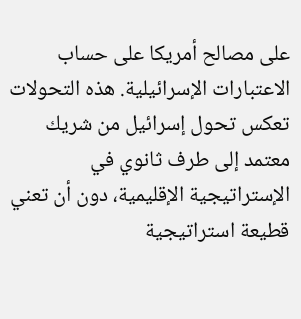على مصالح أمريكا على حساب الاعتبارات الإسرائيلية. هذه التحولات تعكس تحول إسرائيل من شريك معتمد إلى طرف ثانوي في الإستراتيجية الإقليمية، دون أن تعني قطيعة استراتيجية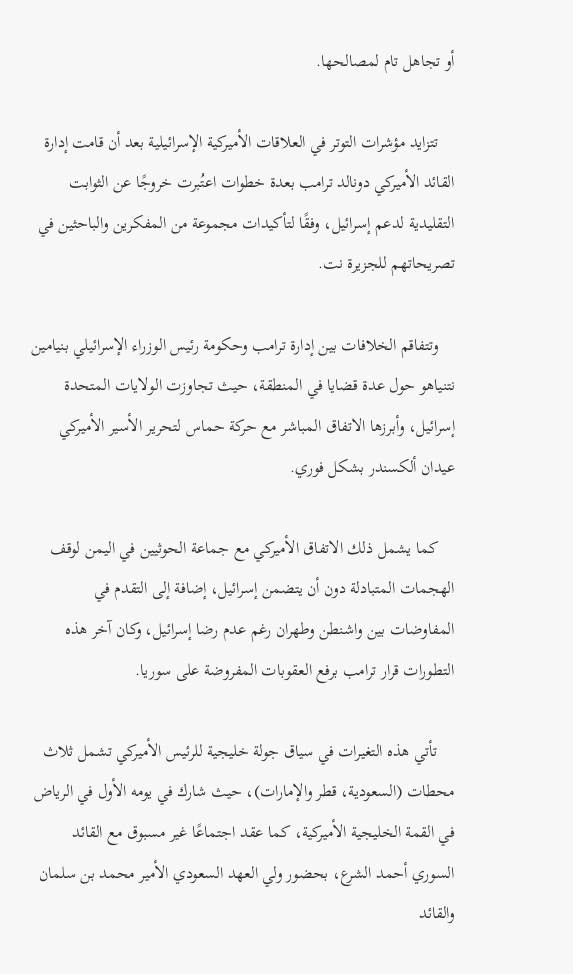أو تجاهل تام لمصالحها.

    تتزايد مؤشرات التوتر في العلاقات الأميركية الإسرائيلية بعد أن قامت إدارة القائد الأميركي دونالد ترامب بعدة خطوات اعتُبرت خروجًا عن الثوابت التقليدية لدعم إسرائيل، وفقًا لتأكيدات مجموعة من المفكرين والباحثين في تصريحاتهم للجزيرة نت.

    وتتفاقم الخلافات بين إدارة ترامب وحكومة رئيس الوزراء الإسرائيلي بنيامين نتنياهو حول عدة قضايا في المنطقة، حيث تجاوزت الولايات المتحدة إسرائيل، وأبرزها الاتفاق المباشر مع حركة حماس لتحرير الأسير الأميركي عيدان ألكسندر بشكل فوري.

    كما يشمل ذلك الاتفاق الأميركي مع جماعة الحوثيين في اليمن لوقف الهجمات المتبادلة دون أن يتضمن إسرائيل، إضافة إلى التقدم في المفاوضات بين واشنطن وطهران رغم عدم رضا إسرائيل، وكان آخر هذه التطورات قرار ترامب برفع العقوبات المفروضة على سوريا.

    تأتي هذه التغيرات في سياق جولة خليجية للرئيس الأميركي تشمل ثلاث محطات (السعودية، قطر والإمارات)، حيث شارك في يومه الأول في الرياض في القمة الخليجية الأميركية، كما عقد اجتماعًا غير مسبوق مع القائد السوري أحمد الشرع، بحضور ولي العهد السعودي الأمير محمد بن سلمان والقائد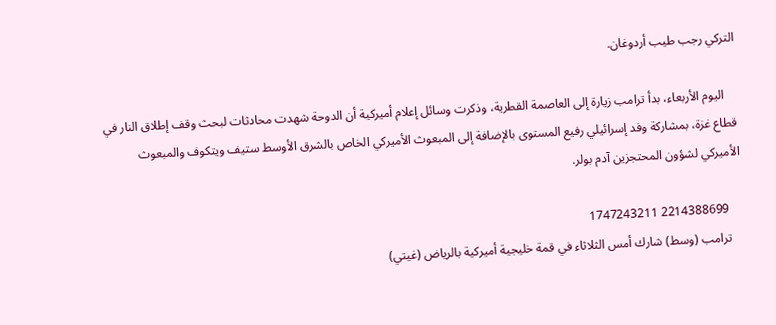التركي رجب طيب أردوغان.

    اليوم الأربعاء، بدأ ترامب زيارة إلى العاصمة القطرية، وذكرت وسائل إعلام أميركية أن الدوحة شهدت محادثات لبحث وقف إطلاق النار في قطاع غزة، بمشاركة وفد إسرائيلي رفيع المستوى بالإضافة إلى المبعوث الأميركي الخاص بالشرق الأوسط ستيف ويتكوف والمبعوث الأميركي لشؤون المحتجزين آدم بولر.

    2214388699 1747243211
    ترامب (وسط) شارك أمس الثلاثاء في قمة خليجية أميركية بالرياض (غيتي)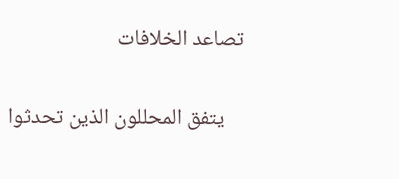تصاعد الخلافات

    يتفق المحللون الذين تحدثوا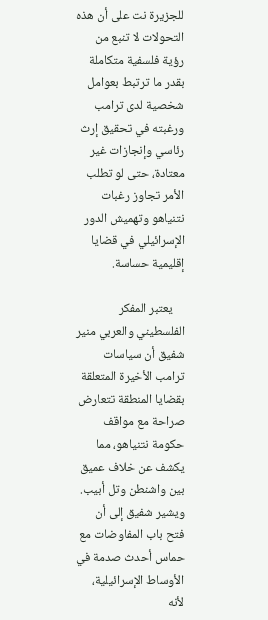للجزيرة نت على أن هذه التحولات لا تنبع من رؤية فلسفية متكاملة بقدر ما ترتبط بعوامل شخصية لدى ترامب ورغبته في تحقيق إرث رئاسي وإنجازات غير معتادة، حتى لو تطلب الأمر تجاوز رغبات نتنياهو وتهميش الدور الإسرائيلي في قضايا إقليمية حساسة.

    يعتبر المفكر الفلسطيني والعربي منير شفيق أن سياسات ترامب الأخيرة المتعلقة بقضايا المنطقة تتعارض صراحة مع مواقف حكومة نتنياهو، مما يكشف عن خلاف عميق بين واشنطن وتل أبيب. ويشير شفيق إلى أن فتح باب المفاوضات مع حماس أحدث صدمة في الأوساط الإسرائيلية، لأنه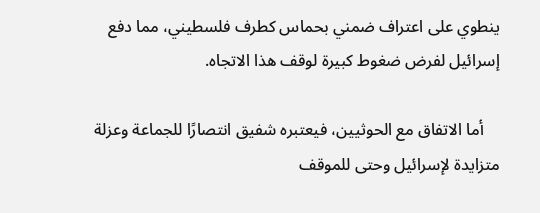ينطوي على اعتراف ضمني بحماس كطرف فلسطيني، مما دفع إسرائيل لفرض ضغوط كبيرة لوقف هذا الاتجاه.

    أما الاتفاق مع الحوثيين، فيعتبره شفيق انتصارًا للجماعة وعزلة متزايدة لإسرائيل وحتى للموقف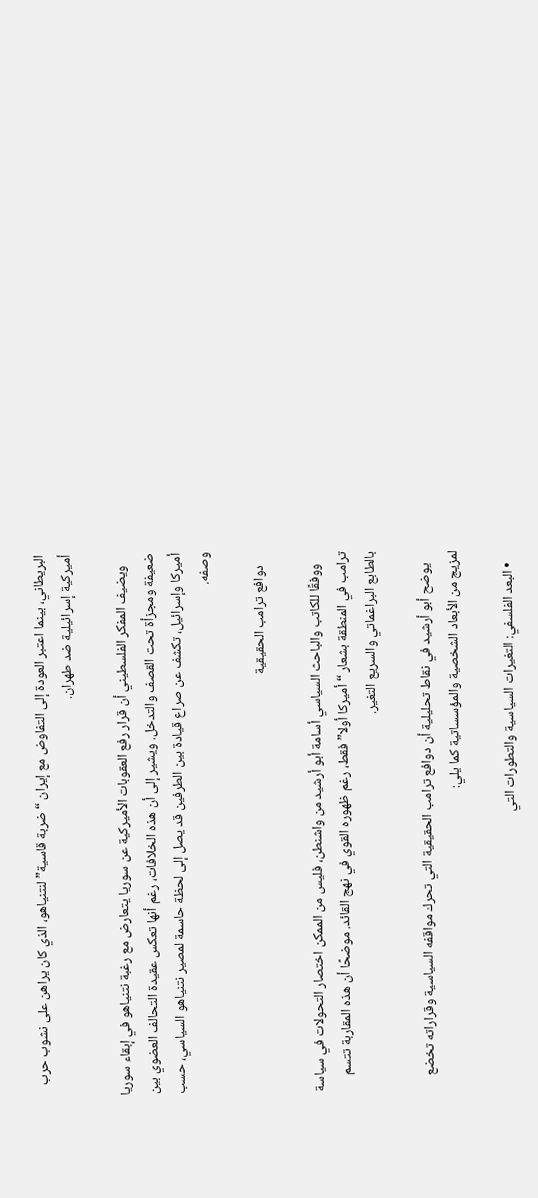البريطاني، بينما اعتبر العودة إلى التفاوض مع إيران “ضربة قاسية” لنتنياهو، الذي كان يراهن على نشوب حرب أميركية إسرائيلية ضد طهران.

    ويضيف المفكر الفلسطيني أن قرار رفع العقوبات الأميركية عن سوريا يتعارض مع رغبة نتنياهو في إبقاء سوريا ضعيفة ومجزأة تحت القصف والتدخل. ويشير إلى أن هذه الخلافات، رغم أنها تعكس عقيدة التحالف العضوي بين أميركا وإسرائيل، تكشف عن صراع قيادة بين الطرفين قد يصل إلى لحظة حاسمة لمصير نتنياهو السياسي، حسب وصفه.

    دوافع ترامب الحقيقية

    ووفقًا للكاتب والباحث السياسي أسامة أبو أرشيد من واشنطن، فليس من الممكن اختصار التحولات في سياسة ترامب في المنطقة بشعار “أميركا أولا” فقط، رغم ظهوره القوي في نهج القائد. موضحًا أن هذه المقاربة تتسم بالطابع البراغماتي والسريع التغير.

    يوضح أبو أرشيد في نقاط تحليلية أن دوافع ترامب الحقيقية التي تحرك مواقفه السياسية وقراراته تخضع لمزيج من الأبعاد الشخصية والمؤسساتية كما يلي:

    • البعد الفلسفي: التغيرات السياسية والتطورات التي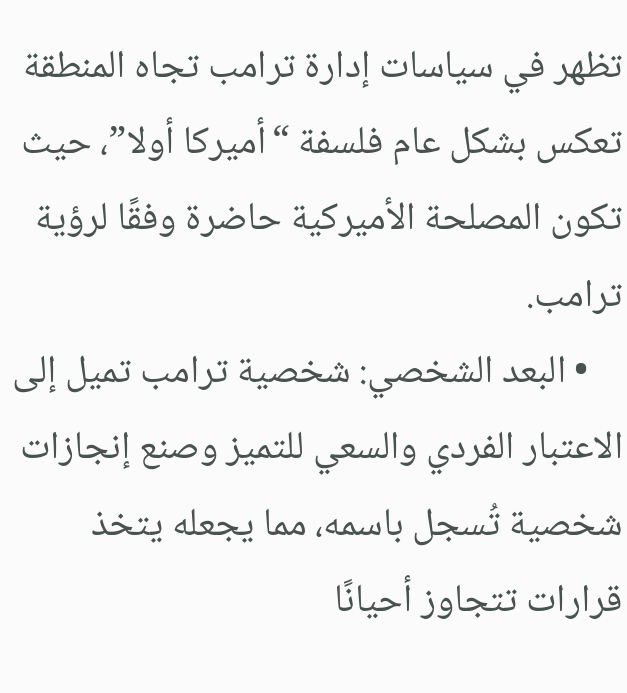تظهر في سياسات إدارة ترامب تجاه المنطقة تعكس بشكل عام فلسفة “أميركا أولا”، حيث تكون المصلحة الأميركية حاضرة وفقًا لرؤية ترامب.
    • البعد الشخصي: شخصية ترامب تميل إلى الاعتبار الفردي والسعي للتميز وصنع إنجازات شخصية تُسجل باسمه، مما يجعله يتخذ قرارات تتجاوز أحيانًا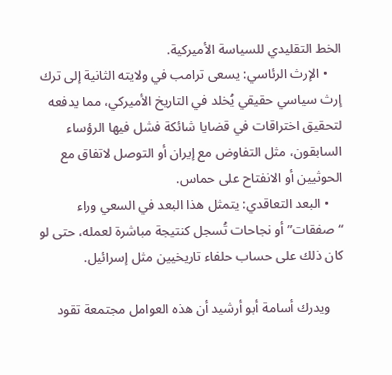الخط التقليدي للسياسة الأميركية.
    • الإرث الرئاسي: يسعى ترامب في ولايته الثانية إلى ترك إرث سياسي حقيقي يُخلد في التاريخ الأميركي، مما يدفعه لتحقيق اختراقات في قضايا شائكة فشل فيها الرؤساء السابقون، مثل التفاوض مع إيران أو التوصل لاتفاق مع الحوثيين أو الانفتاح على حماس.
    • البعد التعاقدي: يتمثل هذا البعد في السعي وراء “صفقات” أو نجاحات تُسجل كنتيجة مباشرة لعمله، حتى لو كان ذلك على حساب حلفاء تاريخيين مثل إسرائيل.

    ويدرك أسامة أبو أرشيد أن هذه العوامل مجتمعة تقود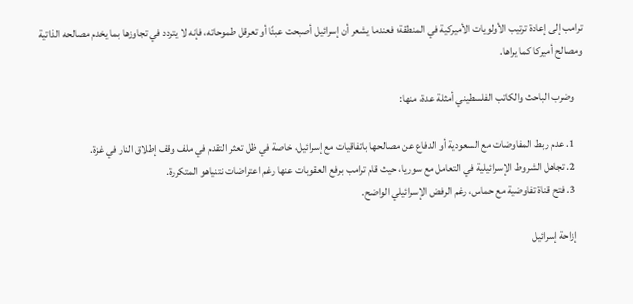ترامب إلى إعادة ترتيب الأولويات الأميركية في المنطقة؛ فعندما يشعر أن إسرائيل أصبحت عبئًا أو تعرقل طموحاته، فإنه لا يتردد في تجاوزها بما يخدم مصالحه الذاتية ومصالح أميركا كما يراها.

    وضرب الباحث والكاتب الفلسطيني أمثلة عدة، منها:

    1. عدم ربط المفاوضات مع السعودية أو الدفاع عن مصالحها باتفاقيات مع إسرائيل، خاصة في ظل تعثر التقدم في ملف وقف إطلاق النار في غزة.
    2. تجاهل الشروط الإسرائيلية في التعامل مع سوريا، حيث قام ترامب برفع العقوبات عنها رغم اعتراضات نتنياهو المتكررة.
    3. فتح قناة تفاوضية مع حماس، رغم الرفض الإسرائيلي الواضح.

    إزاحة إسرائيل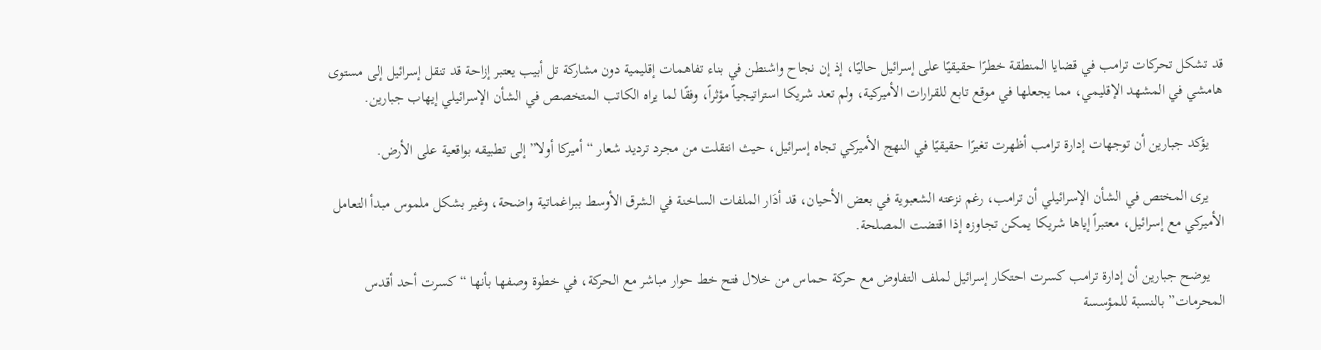قد تشكل تحركات ترامب في قضايا المنطقة خطرًا حقيقيًا على إسرائيل حاليًا، إذ إن نجاح واشنطن في بناء تفاهمات إقليمية دون مشاركة تل أبيب يعتبر إزاحة قد تنقل إسرائيل إلى مستوى هامشي في المشهد الإقليمي، مما يجعلها في موقع تابع للقرارات الأميركية، ولم تعد شريكا استراتيجياً مؤثراً، وفقًا لما يراه الكاتب المتخصص في الشأن الإسرائيلي إيهاب جبارين.

    يؤكد جبارين أن توجهات إدارة ترامب أظهرت تغيرًا حقيقيًا في النهج الأميركي تجاه إسرائيل، حيث انتقلت من مجرد ترديد شعار “أميركا أولا” إلى تطبيقه بواقعية على الأرض.

    يرى المختص في الشأن الإسرائيلي أن ترامب، رغم نزعته الشعبوية في بعض الأحيان، قد أدَار الملفات الساخنة في الشرق الأوسط ببراغماتية واضحة، وغير بشكل ملموس مبدأ التعامل الأميركي مع إسرائيل، معتبراً إياها شريكا يمكن تجاوزه إذا اقتضت المصلحة.

    يوضح جبارين أن إدارة ترامب كسرت احتكار إسرائيل لملف التفاوض مع حركة حماس من خلال فتح خط حوار مباشر مع الحركة، في خطوة وصفها بأنها “كسرت أحد أقدس المحرمات” بالنسبة للمؤسسة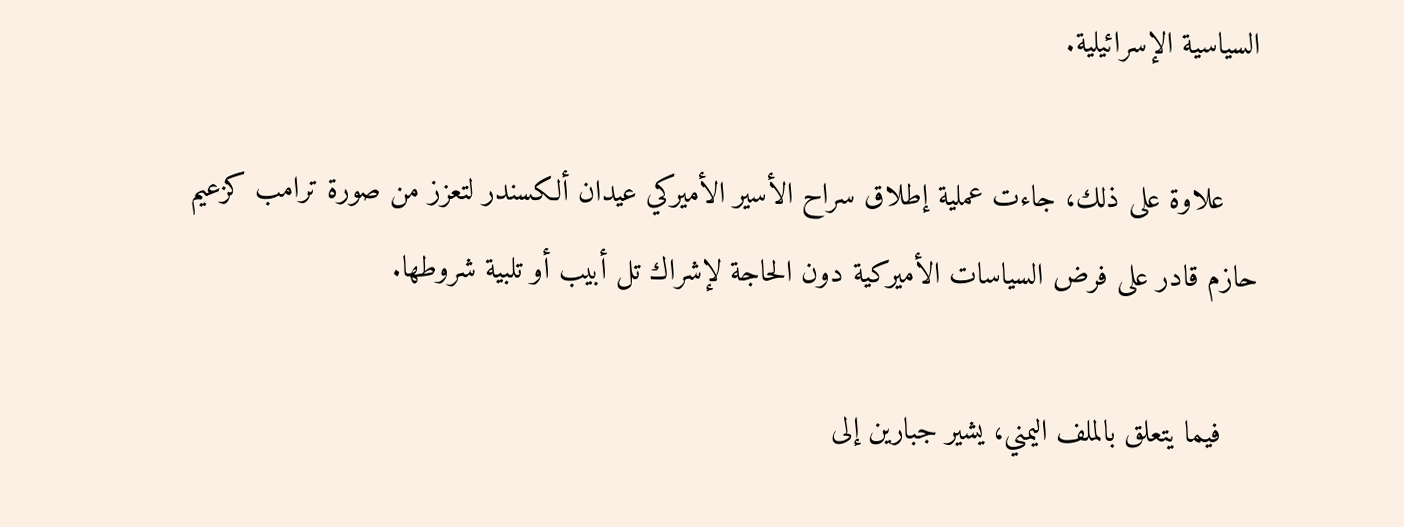السياسية الإسرائيلية.

    علاوة على ذلك، جاءت عملية إطلاق سراح الأسير الأميركي عيدان ألكسندر لتعزز من صورة ترامب كزعيم حازم قادر على فرض السياسات الأميركية دون الحاجة لإشراك تل أبيب أو تلبية شروطها.

    فيما يتعلق بالملف اليمني، يشير جبارين إلى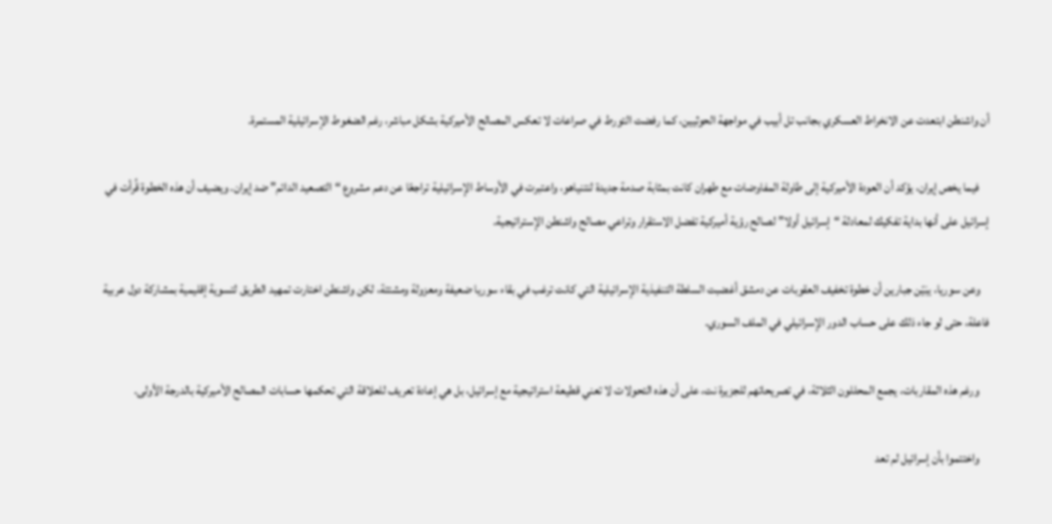أن واشنطن ابتعدت عن الانخراط العسكري بجانب تل أبيب في مواجهة الحوثيين، كما رفضت التورط في صراعات لا تعكس المصالح الأميركية بشكل مباشر، رغم الضغوط الإسرائيلية المستمرة.

    فيما يخص إيران، يؤكد أن العودة الأميركية إلى طاولة المفاوضات مع طهران كانت بمثابة صدمة جديدة لنتنياهو، واعتبرت في الأوساط الإسرائيلية تراجعًا عن دعم مشروع “التصعيد الدائم” ضد إيران. ويضيف أن هذه الخطوة قُرأت في إسرائيل على أنها بداية تفكيك لمعادلة “إسرائيل أولا” لصالح رؤية أميركية تفضل الاستقرار وتراعي مصالح واشنطن الإستراتيجية.

    وعن سوريا، يبَيّن جبارين أن خطوة تخفيف العقوبات عن دمشق أغضبت السلطة التنفيذية الإسرائيلية التي كانت ترغب في بقاء سوريا ضعيفة ومعزولة ومشتتة، لكن واشنطن اختارت تمهيد الطريق لتسوية إقليمية بمشاركة دول عربية فاعلة، حتى لو جاء ذلك على حساب الدور الإسرائيلي في الملف السوري.

    ورغم هذه المقاربات، يجمع المحللون الثلاثة، في تصريحاتهم للجزيرة نت، على أن هذه التحولات لا تعني قطيعة استراتيجية مع إسرائيل، بل هي إعادة تعريف للعلاقة التي تحكمها حسابات المصالح الأميركية بالدرجة الأولى.

    واختتموا بأن إسرائيل لم تعد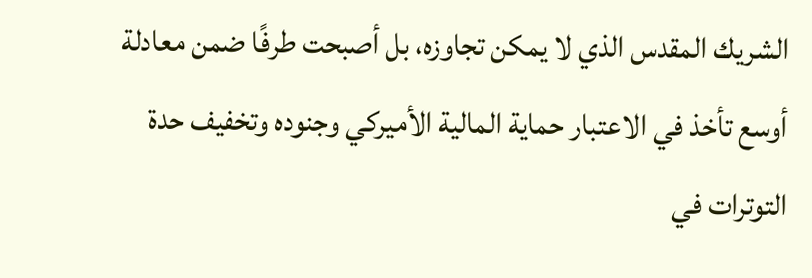الشريك المقدس الذي لا يمكن تجاوزه، بل أصبحت طرفًا ضمن معادلة أوسع تأخذ في الاعتبار حماية المالية الأميركي وجنوده وتخفيف حدة التوترات في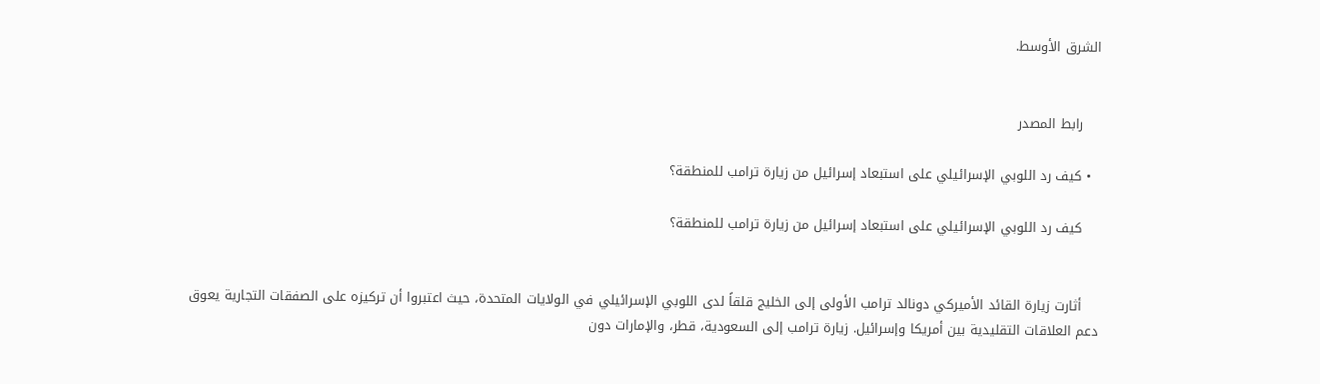الشرق الأوسط.


    رابط المصدر

  • كيف رد اللوبي الإسرائيلي على استبعاد إسرائيل من زيارة ترامب للمنطقة؟

    كيف رد اللوبي الإسرائيلي على استبعاد إسرائيل من زيارة ترامب للمنطقة؟


    أثارت زيارة القائد الأميركي دونالد ترامب الأولى إلى الخليج قلقاً لدى اللوبي الإسرائيلي في الولايات المتحدة، حيث اعتبروا أن تركيزه على الصفقات التجارية يعوق دعم العلاقات التقليدية بين أمريكا وإسرائيل. زيارة ترامب إلى السعودية، قطر، والإمارات دون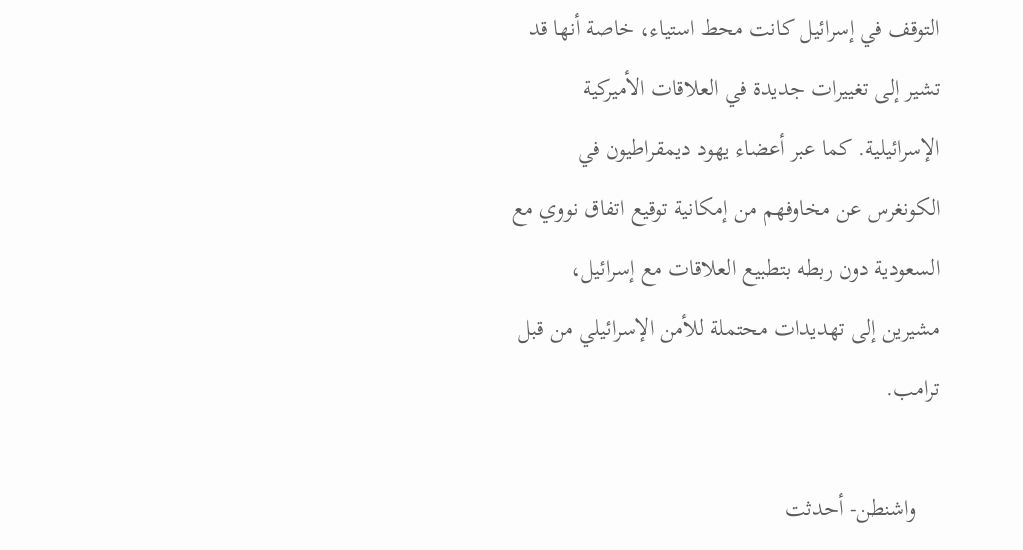التوقف في إسرائيل كانت محط استياء، خاصة أنها قد تشير إلى تغييرات جديدة في العلاقات الأميركية الإسرائيلية. كما عبر أعضاء يهود ديمقراطيون في الكونغرس عن مخاوفهم من إمكانية توقيع اتفاق نووي مع السعودية دون ربطه بتطبيع العلاقات مع إسرائيل، مشيرين إلى تهديدات محتملة للأمن الإسرائيلي من قبل ترامب.

    واشنطن- أحدثت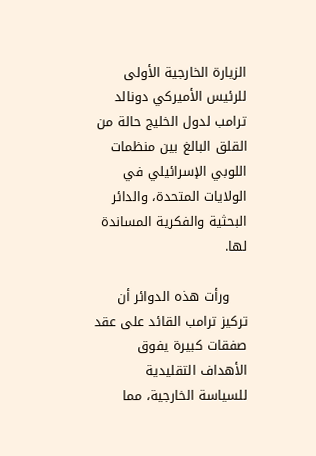الزيارة الخارجية الأولى للرئيس الأميركي دونالد ترامب لدول الخليج حالة من القلق البالغ بين منظمات اللوبي الإسرائيلي في الولايات المتحدة، والدائر البحثية والفكرية المساندة لها.

    ورأت هذه الدوائر أن تركيز ترامب القائد على عقد صفقات كبيرة يفوق الأهداف التقليدية للسياسة الخارجية، مما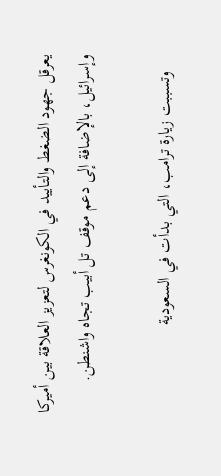يعرقل جهود الضغط والتأييد في الكونغرس لتعزيز العلاقة بين أميركا وإسرائيل، بالإضافة إلى دعم موقف تل أبيب تجاه واشنطن.

    وتسببت زيارة ترامب، التي بدأت في السعودية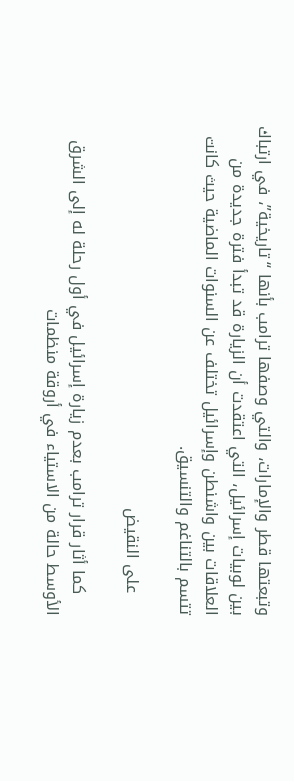وتبعتها قطر والإمارات، والتي وصفها ترامب بأنها “تاريخية”، في ارتباك بين لوبيات إسرائيل، التي اعتقدت أن الزيارة قد تبدأ فترة جديدة من العلاقات بين واشنطن وإسرائيل تختلف عن السنوات الماضية حيث كانت تتسم بالتناغم والتنسيق.

    على النقيض

    كما أثار قرار ترامب بعدم زيارة إسرائيل في أول رحلة له إلى الشرق الأوسط حالة من الاستياء في أروقة منظمات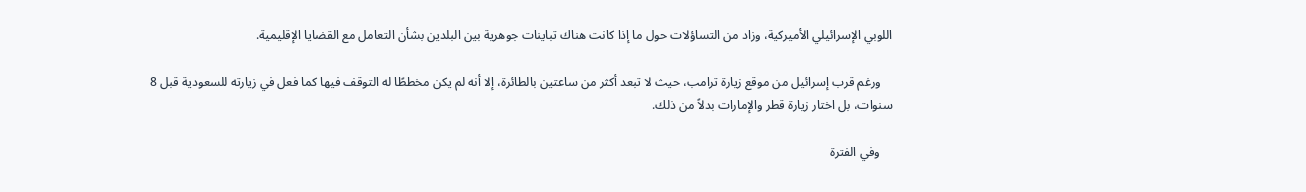اللوبي الإسرائيلي الأميركية، وزاد من التساؤلات حول ما إذا كانت هناك تباينات جوهرية بين البلدين بشأن التعامل مع القضايا الإقليمية.

    ورغم قرب إسرائيل من موقع زيارة ترامب، حيث لا تبعد أكثر من ساعتين بالطائرة، إلا أنه لم يكن مخططًا له التوقف فيها كما فعل في زيارته للسعودية قبل 8 سنوات، بل اختار زيارة قطر والإمارات بدلاً من ذلك.

    وفي الفترة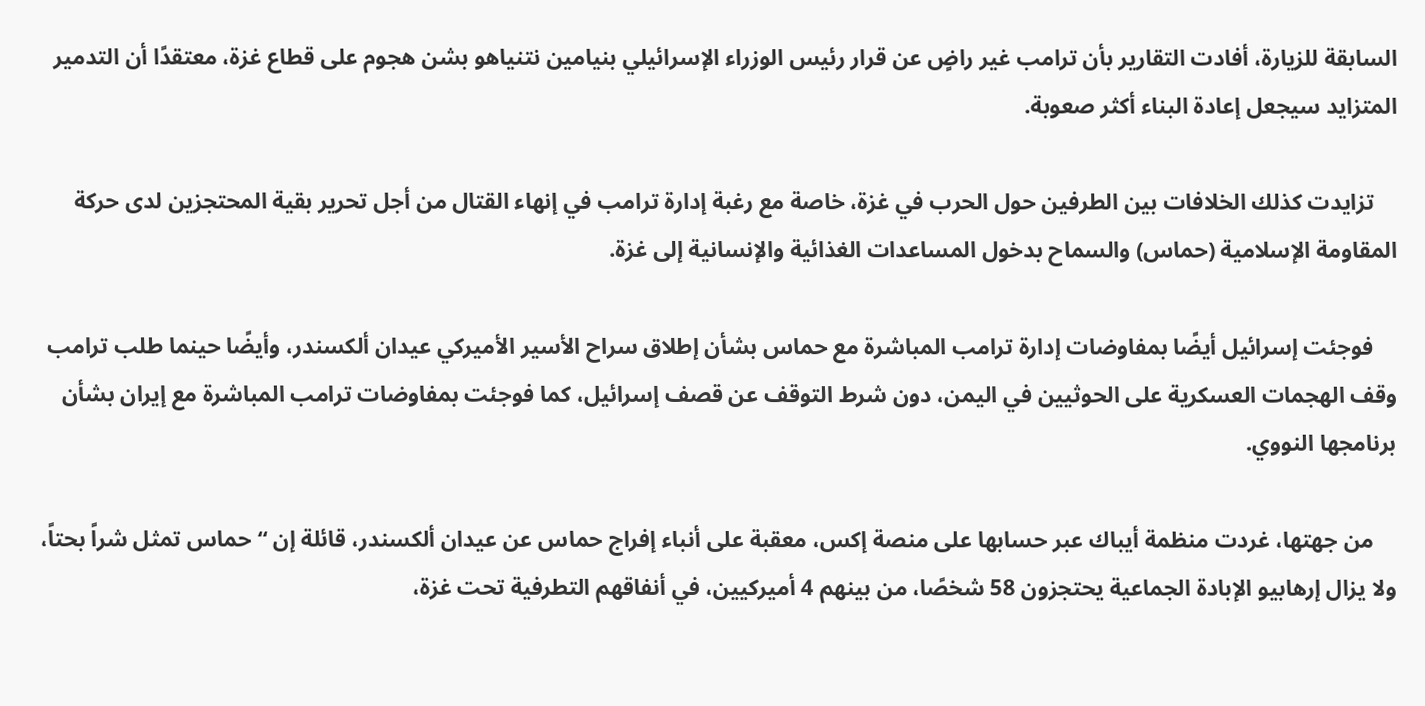السابقة للزيارة، أفادت التقارير بأن ترامب غير راضٍ عن قرار رئيس الوزراء الإسرائيلي بنيامين نتنياهو بشن هجوم على قطاع غزة، معتقدًا أن التدمير المتزايد سيجعل إعادة البناء أكثر صعوبة.

    تزايدت كذلك الخلافات بين الطرفين حول الحرب في غزة، خاصة مع رغبة إدارة ترامب في إنهاء القتال من أجل تحرير بقية المحتجزين لدى حركة المقاومة الإسلامية (حماس) والسماح بدخول المساعدات الغذائية والإنسانية إلى غزة.

    فوجئت إسرائيل أيضًا بمفاوضات إدارة ترامب المباشرة مع حماس بشأن إطلاق سراح الأسير الأميركي عيدان ألكسندر، وأيضًا حينما طلب ترامب وقف الهجمات العسكرية على الحوثيين في اليمن، دون شرط التوقف عن قصف إسرائيل، كما فوجئت بمفاوضات ترامب المباشرة مع إيران بشأن برنامجها النووي.

    من جهتها، غردت منظمة أيباك عبر حسابها على منصة إكس، معقبة على أنباء إفراج حماس عن عيدان ألكسندر، قائلة إن “حماس تمثل شراً بحتاً، ولا يزال إرهابيو الإبادة الجماعية يحتجزون 58 شخصًا، من بينهم 4 أميركيين، في أنفاقهم التطرفية تحت غزة،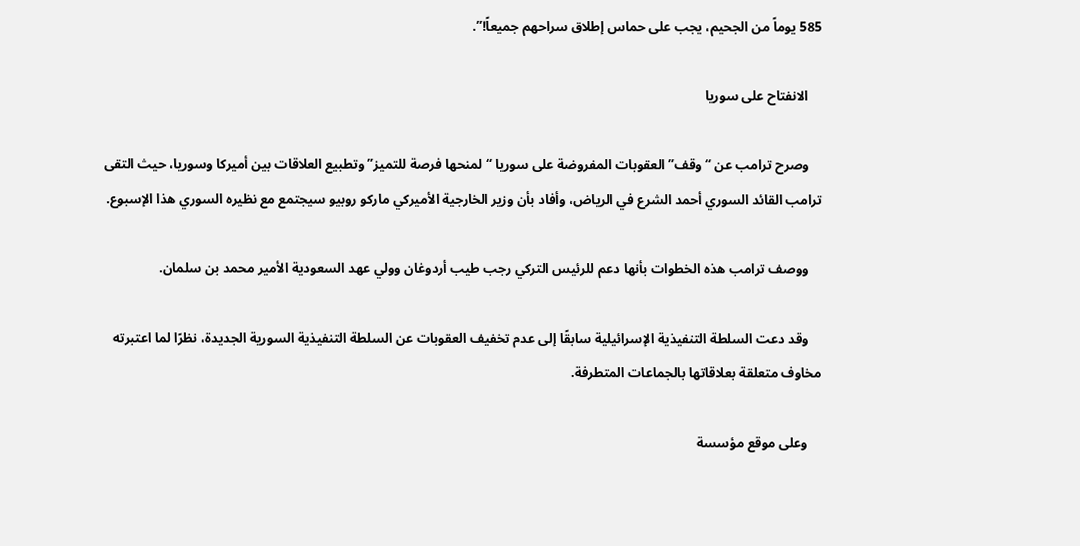585 يوماً من الجحيم، يجب على حماس إطلاق سراحهم جميعاً!”.

    الانفتاح على سوريا

    وصرح ترامب عن “وقف” العقوبات المفروضة على سوريا “لمنحها فرصة للتميز” وتطبيع العلاقات بين أميركا وسوريا، حيث التقى ترامب القائد السوري أحمد الشرع في الرياض، وأفاد بأن وزير الخارجية الأميركي ماركو روبيو سيجتمع مع نظيره السوري هذا الإسبوع.

    ووصف ترامب هذه الخطوات بأنها دعم للرئيس التركي رجب طيب أردوغان وولي عهد السعودية الأمير محمد بن سلمان.

    وقد دعت السلطة التنفيذية الإسرائيلية سابقًا إلى عدم تخفيف العقوبات عن السلطة التنفيذية السورية الجديدة، نظرًا لما اعتبرته مخاوف متعلقة بعلاقاتها بالجماعات المتطرفة.

    وعلى موقع مؤسسة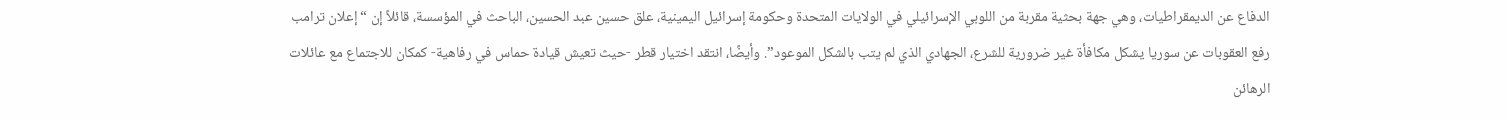الدفاع عن الديمقراطيات، وهي جهة بحثية مقربة من اللوبي الإسرائيلي في الولايات المتحدة وحكومة إسرائيل اليمينية، علق حسين عبد الحسين، الباحث في المؤسسة، قائلاً إن “إعلان ترامب رفع العقوبات عن سوريا يشكل مكافأة غير ضرورية للشرع، الجهادي الذي لم يتب بالشكل الموعود”. وأيضًا، انتقد اختيار قطر -حيث تعيش قيادة حماس في رفاهية- كمكان للاجتماع مع عائلات الرهائن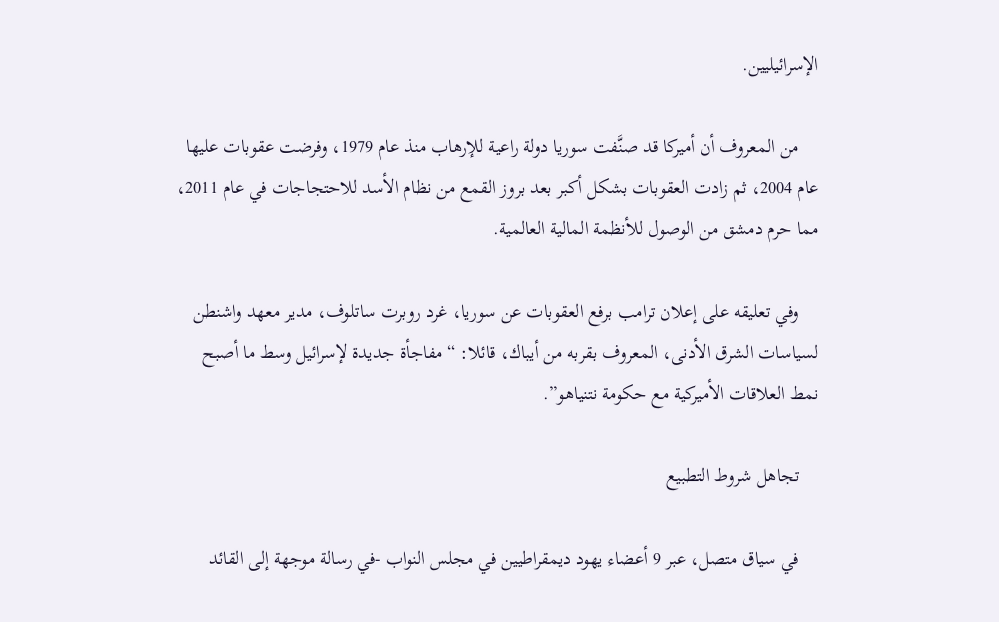الإسرائيليين.

    من المعروف أن أميركا قد صنَّفت سوريا دولة راعية للإرهاب منذ عام 1979، وفرضت عقوبات عليها عام 2004، ثم زادت العقوبات بشكل أكبر بعد بروز القمع من نظام الأسد للاحتجاجات في عام 2011، مما حرم دمشق من الوصول للأنظمة المالية العالمية.

    وفي تعليقه على إعلان ترامب برفع العقوبات عن سوريا، غرد روبرت ساتلوف، مدير معهد واشنطن لسياسات الشرق الأدنى، المعروف بقربه من أيباك، قائلا: “مفاجأة جديدة لإسرائيل وسط ما أصبح نمط العلاقات الأميركية مع حكومة نتنياهو”.

    تجاهل شروط التطبيع

    في سياق متصل، عبر 9 أعضاء يهود ديمقراطيين في مجلس النواب -في رسالة موجهة إلى القائد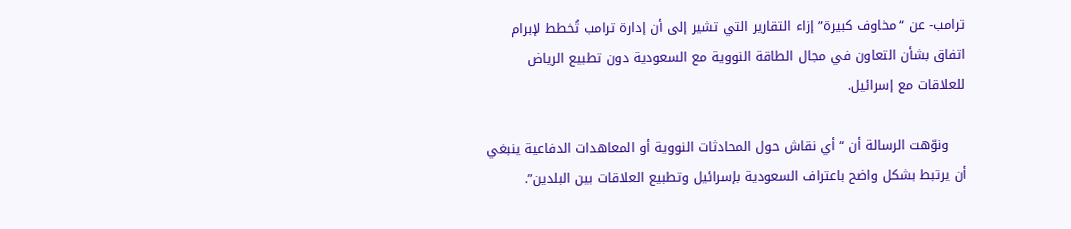ترامب- عن “مخاوف كبيرة” إزاء التقارير التي تشير إلى أن إدارة ترامب تُخطط لإبرام اتفاق بشأن التعاون في مجال الطاقة النووية مع السعودية دون تطبيع الرياض للعلاقات مع إسرائيل.

    ونوّهت الرسالة أن “أي نقاش حول المحادثات النووية أو المعاهدات الدفاعية ينبغي أن يرتبط بشكل واضح باعتراف السعودية بإسرائيل وتطبيع العلاقات بين البلدين”.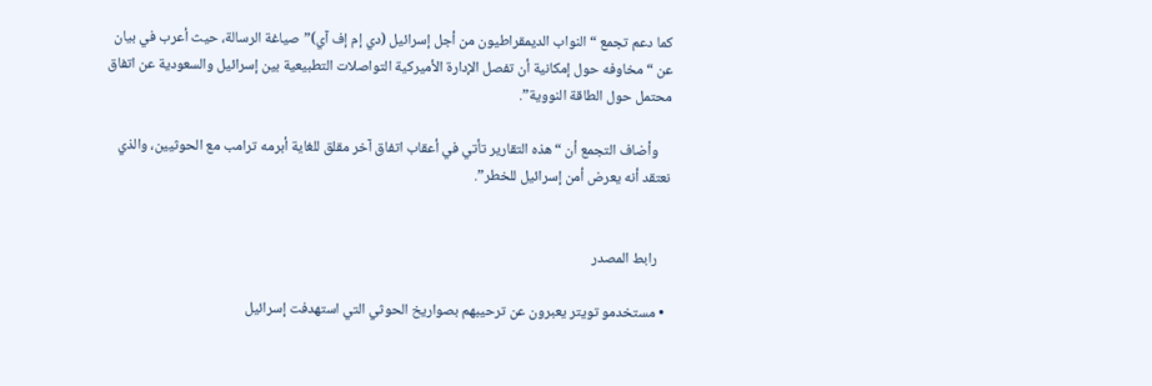كما دعم تجمع “النواب الديمقراطيون من أجل إسرائيل (دي إم إف آي)” صياغة الرسالة، حيث أعرب في بيان عن “مخاوفه حول إمكانية أن تفصل الإدارة الأميركية التواصلات التطبيعية بين إسرائيل والسعودية عن اتفاق محتمل حول الطاقة النووية”.

    وأضاف التجمع أن “هذه التقارير تأتي في أعقاب اتفاق آخر مقلق للغاية أبرمه ترامب مع الحوثيين، والذي نعتقد أنه يعرض أمن إسرائيل للخطر”.


    رابط المصدر

  • مستخدمو تويتر يعبرون عن ترحيبهم بصواريخ الحوثي التي استهدفت إسرائيل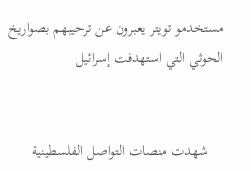مستخدمو تويتر يعبرون عن ترحيبهم بصواريخ الحوثي التي استهدفت إسرائيل


    شهدت منصات التواصل الفلسطينية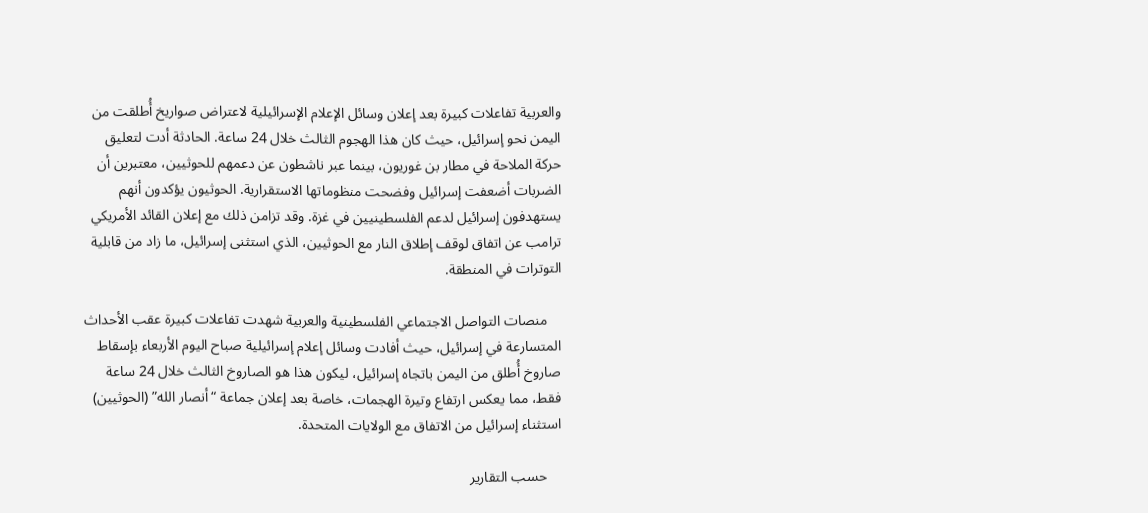والعربية تفاعلات كبيرة بعد إعلان وسائل الإعلام الإسرائيلية لاعتراض صواريخ أُطلقت من اليمن نحو إسرائيل، حيث كان هذا الهجوم الثالث خلال 24 ساعة. الحادثة أدت لتعليق حركة الملاحة في مطار بن غوريون، بينما عبر ناشطون عن دعمهم للحوثيين، معتبرين أن الضربات أضعفت إسرائيل وفضحت منظوماتها الاستقرارية. الحوثيون يؤكدون أنهم يستهدفون إسرائيل لدعم الفلسطينيين في غزة. وقد تزامن ذلك مع إعلان القائد الأمريكي ترامب عن اتفاق لوقف إطلاق النار مع الحوثيين، الذي استثنى إسرائيل، ما زاد من قابلية التوترات في المنطقة.

    منصات التواصل الاجتماعي الفلسطينية والعربية شهدت تفاعلات كبيرة عقب الأحداث المتسارعة في إسرائيل، حيث أفادت وسائل إعلام إسرائيلية صباح اليوم الأربعاء بإسقاط صاروخ أُطلق من اليمن باتجاه إسرائيل، ليكون هذا هو الصاروخ الثالث خلال 24 ساعة فقط، مما يعكس ارتفاع وتيرة الهجمات، خاصة بعد إعلان جماعة “أنصار الله” (الحوثيين) استثناء إسرائيل من الاتفاق مع الولايات المتحدة.

    حسب التقارير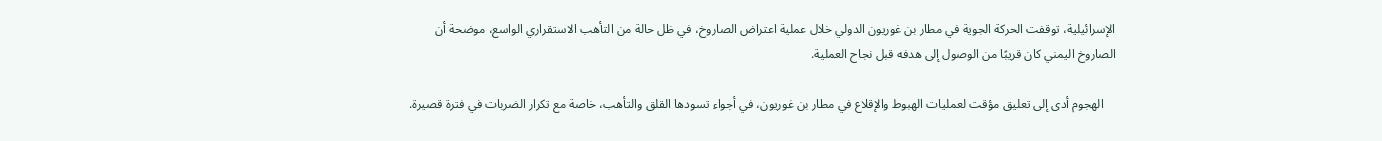الإسرائيلية، توقفت الحركة الجوية في مطار بن غوريون الدولي خلال عملية اعتراض الصاروخ، في ظل حالة من التأهب الاستقراري الواسع، موضحة أن الصاروخ اليمني كان قريبًا من الوصول إلى هدفه قبل نجاح العملية.

    الهجوم أدى إلى تعليق مؤقت لعمليات الهبوط والإقلاع في مطار بن غوريون، في أجواء تسودها القلق والتأهب، خاصة مع تكرار الضربات في فترة قصيرة.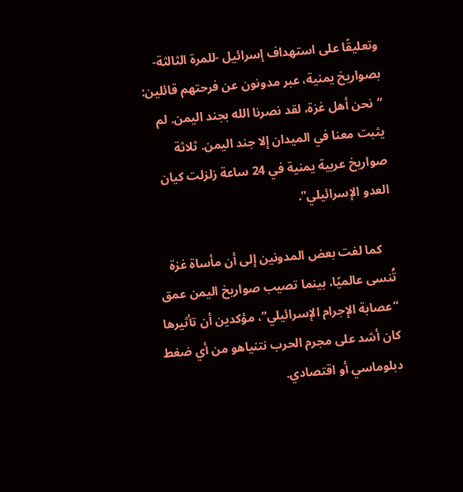وتعليقًا على استهداف إسرائيل -للمرة الثالثة- بصواريخ يمنية، عبر مدونون عن فرحتهم قائلين: “نحن أهل غزة، لقد نصرنا الله بجند اليمن. لم يثبت معنا في الميدان إلا جند اليمن. ثلاثة صواريخ عربية يمنية في 24 ساعة زلزلت كيان العدو الإسرائيلي”.

    كما لفت بعض المدونين إلى أن مأساة غزة تُنسى عالميًا، بينما تصيب صواريخ اليمن عمق “عصابة الإجرام الإسرائيلي”، مؤكدين أن تأثيرها كان أشد على مجرم الحرب نتنياهو من أي ضغط دبلوماسي أو اقتصادي.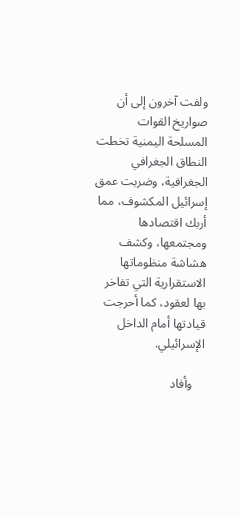ولفت آخرون إلى أن صواريخ القوات المسلحة اليمنية تخطت النطاق الجغرافي الجغرافية، وضربت عمق إسرائيل المكشوف، مما أربك اقتصادها ومجتمعها، وكشف هشاشة منظوماتها الاستقرارية التي تفاخر بها لعقود، كما أحرجت قيادتها أمام الداخل الإسرائيلي.

    وأفاد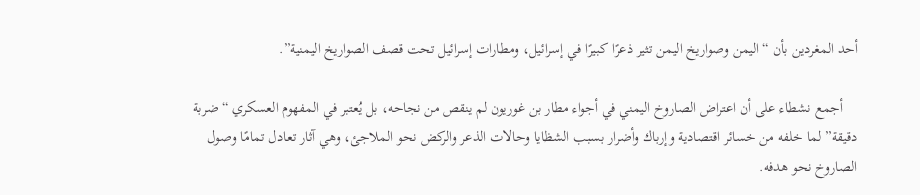أحد المغردين بأن “اليمن وصواريخ اليمن تثير ذعرًا كبيرًا في إسرائيل، ومطارات إسرائيل تحت قصف الصواريخ اليمنية”.

    أجمع نشطاء على أن اعتراض الصاروخ اليمني في أجواء مطار بن غوريون لم ينقص من نجاحه، بل يُعتبر في المفهوم العسكري “ضربة دقيقة” لما خلفه من خسائر اقتصادية وإرباك وأضرار بسبب الشظايا وحالات الذعر والركض نحو الملاجئ، وهي آثار تعادل تمامًا وصول الصاروخ نحو هدفه.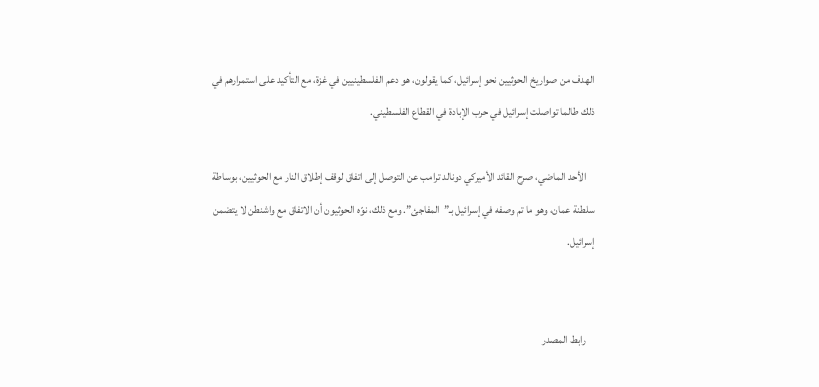الهدف من صواريخ الحوثيين نحو إسرائيل، كما يقولون، هو دعم الفلسطينيين في غزة، مع التأكيد على استمرارهم في ذلك طالما تواصلت إسرائيل في حرب الإبادة في القطاع الفلسطيني.

    الأحد الماضي، صرح القائد الأميركي دونالد ترامب عن التوصل إلى اتفاق لوقف إطلاق النار مع الحوثيين، بوساطة سلطنة عمان، وهو ما تم وصفه في إسرائيل بـ”المفاجئ”. ومع ذلك، نوّه الحوثيون أن الاتفاق مع واشنطن لا يتضمن إسرائيل.


    رابط المصدر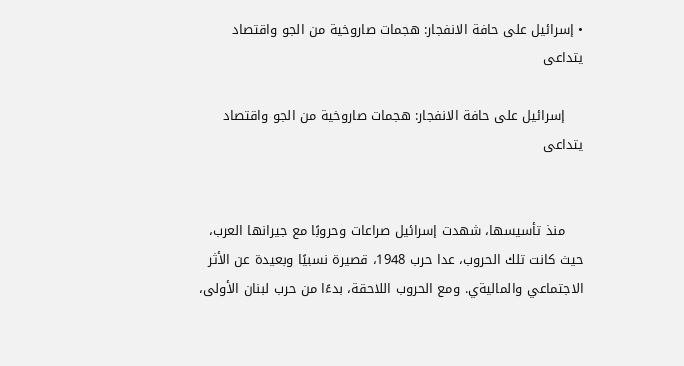• إسرائيل على حافة الانفجار: هجمات صاروخية من الجو واقتصاد يتداعى

    إسرائيل على حافة الانفجار: هجمات صاروخية من الجو واقتصاد يتداعى


    منذ تأسيسها، شهدت إسرائيل صراعات وحروبًا مع جيرانها العرب، حيث كانت تلك الحروب، عدا حرب 1948، قصيرة نسبيًا وبعيدة عن الأثر الاجتماعي والماليةي. ومع الحروب اللاحقة، بدءًا من حرب لبنان الأولى،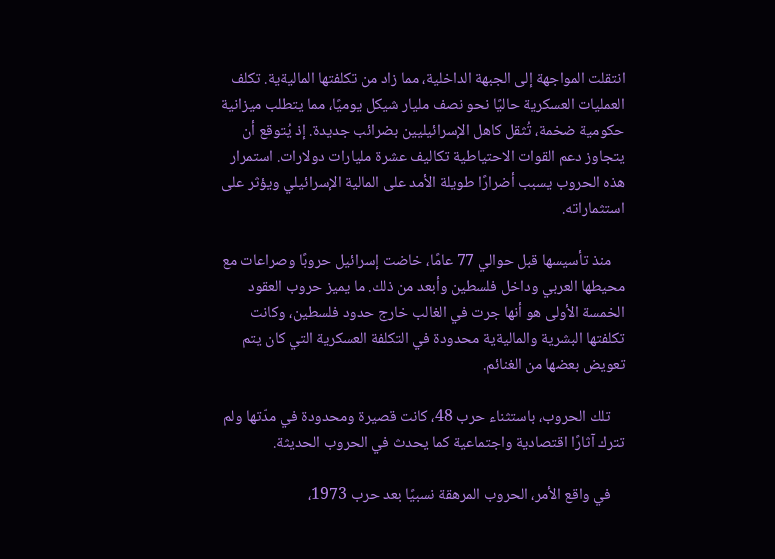انتقلت المواجهة إلى الجبهة الداخلية، مما زاد من تكلفتها الماليةية. تكلف العمليات العسكرية حاليًا نحو نصف مليار شيكل يوميًا، مما يتطلب ميزانية حكومية ضخمة، تُثقل كاهل الإسرائيليين بضرائب جديدة. إذ يُتوقع أن يتجاوز دعم القوات الاحتياطية تكاليف عشرة مليارات دولارات. استمرار هذه الحروب يسبب أضرارًا طويلة الأمد على المالية الإسرائيلي ويؤثر على استثماراته.

    منذ تأسيسها قبل حوالي 77 عامًا، خاضت إسرائيل حروبًا وصراعات مع محيطها العربي وداخل فلسطين وأبعد من ذلك. ما يميز حروب العقود الخمسة الأولى هو أنها جرت في الغالب خارج حدود فلسطين، وكانت تكلفتها البشرية والماليةية محدودة في التكلفة العسكرية التي كان يتم تعويض بعضها من الغنائم.

    تلك الحروب، باستثناء حرب 48، كانت قصيرة ومحدودة في مدّتها ولم تترك آثارًا اقتصادية واجتماعية كما يحدث في الحروب الحديثة.

    في واقع الأمر، الحروب المرهقة نسبيًا بعد حرب 1973،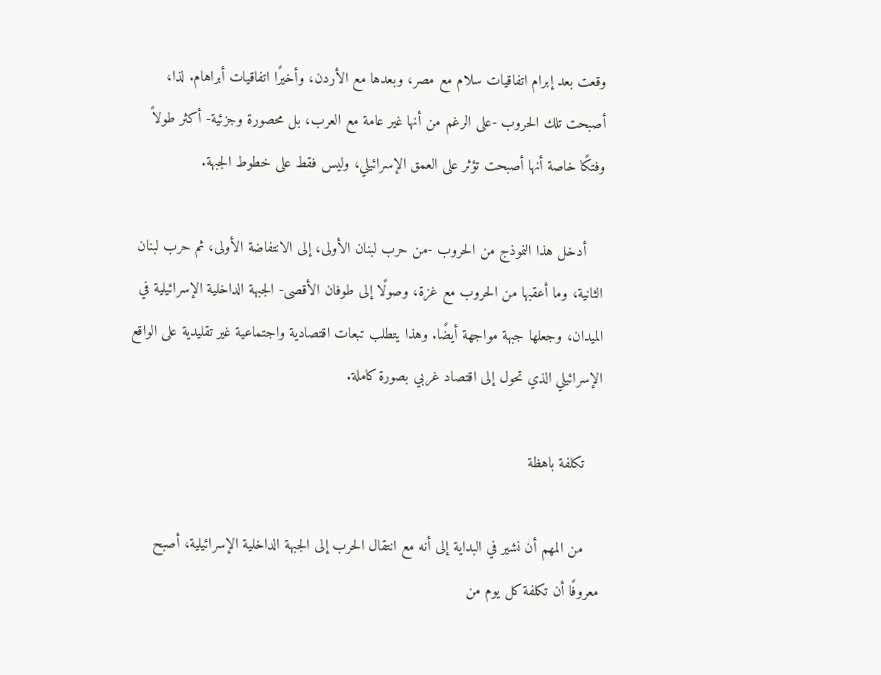وقعت بعد إبرام اتفاقيات سلام مع مصر، وبعدها مع الأردن، وأخيرًا اتفاقيات أبراهام. لذا، أصبحت تلك الحروب -على الرغم من أنها غير عامة مع العرب، بل محصورة وجزئية- أكثر طولاً وفتكًا خاصة أنها أصبحت تؤثر على العمق الإسرائيلي، وليس فقط على خطوط الجبهة.

    أدخل هذا النموذج من الحروب -من حرب لبنان الأولى، إلى الانتفاضة الأولى، ثم حرب لبنان الثانية، وما أعقبها من الحروب مع غزة، وصولًا إلى طوفان الأقصى- الجبهة الداخلية الإسرائيلية في الميدان، وجعلها جبهة مواجهة أيضًا. وهذا يتطلب تبعات اقتصادية واجتماعية غير تقليدية على الواقع الإسرائيلي الذي تحول إلى اقتصاد غربي بصورة كاملة.

    تكلفة باهظة

    من المهم أن نشير في البداية إلى أنه مع انتقال الحرب إلى الجبهة الداخلية الإسرائيلية، أصبح معروفًا أن تكلفة كل يوم من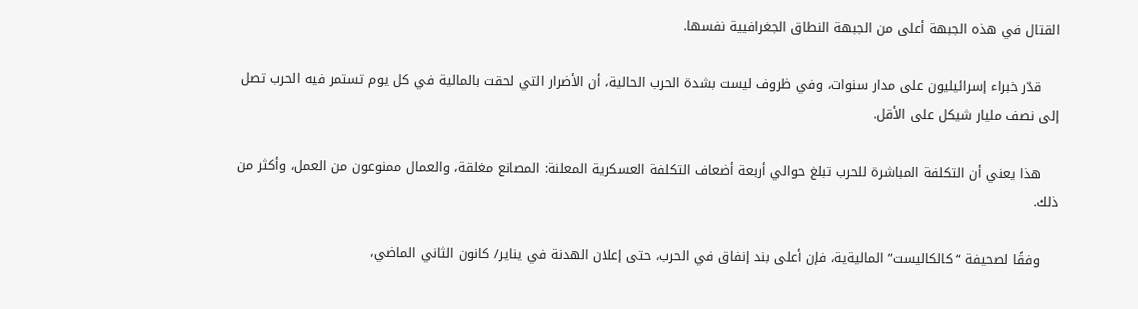القتال في هذه الجبهة أعلى من الجبهة النطاق الجغرافيية نفسها.

    قدّر خبراء إسرائيليون على مدار سنوات، وفي ظروف ليست بشدة الحرب الحالية، أن الأضرار التي لحقت بالمالية في كل يوم تستمر فيه الحرب تصل إلى نصف مليار شيكل على الأقل.

    هذا يعني أن التكلفة المباشرة للحرب تبلغ حوالي أربعة أضعاف التكلفة العسكرية المعلنة: المصانع مغلقة، والعمال ممنوعون من العمل، وأكثر من ذلك.

    وفقًا لصحيفة “كالكاليست” الماليةية، فإن أعلى بند إنفاق في الحرب، حتى إعلان الهدنة في يناير/ كانون الثاني الماضي،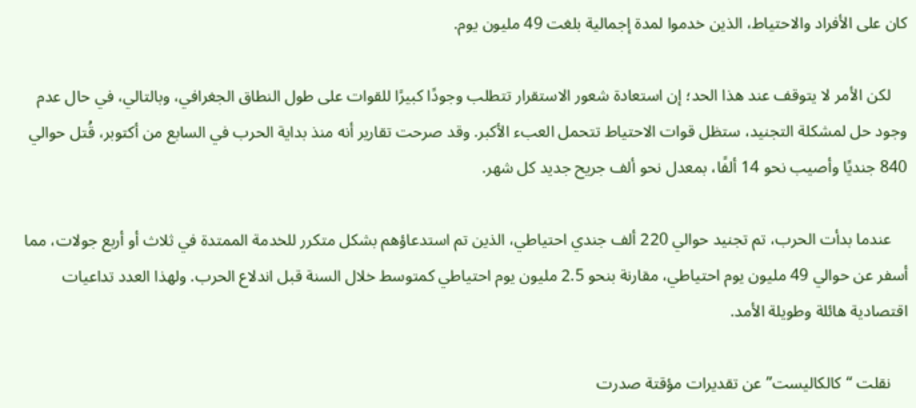كان على الأفراد والاحتياط، الذين خدموا لمدة إجمالية بلغت 49 مليون يوم.

    لكن الأمر لا يتوقف عند هذا الحد؛ إن استعادة شعور الاستقرار تتطلب وجودًا كبيرًا للقوات على طول النطاق الجغرافي، وبالتالي، في حال عدم وجود حل لمشكلة التجنيد، ستظل قوات الاحتياط تتحمل العبء الأكبر. وقد صرحت تقارير أنه منذ بداية الحرب في السابع من أكتوبر، قُتل حوالي 840 جنديًا وأصيب نحو 14 ألفًا، بمعدل نحو ألف جريح جديد كل شهر.

    عندما بدأت الحرب، تم تجنيد حوالي 220 ألف جندي احتياطي، الذين تم استدعاؤهم بشكل متكرر للخدمة الممتدة في ثلاث أو أربع جولات، مما أسفر عن حوالي 49 مليون يوم احتياطي، مقارنة بنحو 2.5 مليون يوم احتياطي كمتوسط خلال السنة قبل اندلاع الحرب. ولهذا العدد تداعيات اقتصادية هائلة وطويلة الأمد.

    نقلت “كالكاليست” عن تقديرات مؤقتة صدرت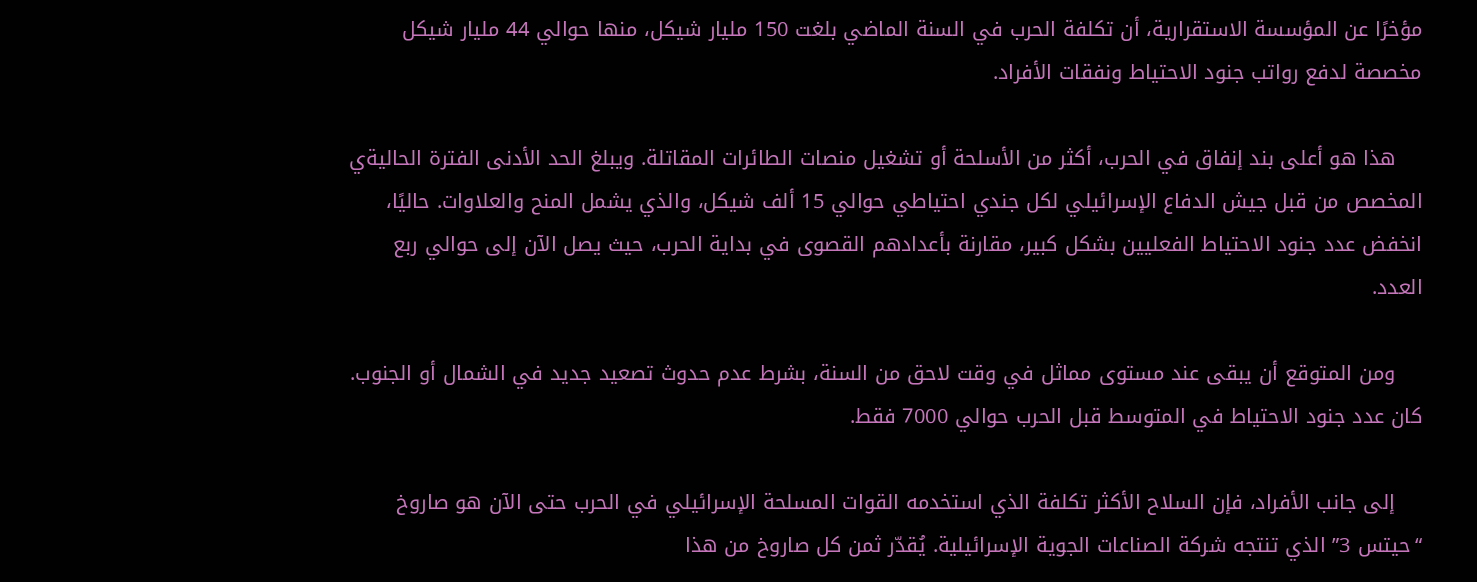مؤخرًا عن المؤسسة الاستقرارية، أن تكلفة الحرب في السنة الماضي بلغت 150 مليار شيكل، منها حوالي 44 مليار شيكل مخصصة لدفع رواتب جنود الاحتياط ونفقات الأفراد.

    هذا هو أعلى بند إنفاق في الحرب، أكثر من الأسلحة أو تشغيل منصات الطائرات المقاتلة. ويبلغ الحد الأدنى الفترة الحاليةي المخصص من قبل جيش الدفاع الإسرائيلي لكل جندي احتياطي حوالي 15 ألف شيكل، والذي يشمل المنح والعلاوات. حاليًا، انخفض عدد جنود الاحتياط الفعليين بشكل كبير، مقارنة بأعدادهم القصوى في بداية الحرب، حيث يصل الآن إلى حوالي ربع العدد.

    ومن المتوقع أن يبقى عند مستوى مماثل في وقت لاحق من السنة، بشرط عدم حدوث تصعيد جديد في الشمال أو الجنوب. كان عدد جنود الاحتياط في المتوسط قبل الحرب حوالي 7000 فقط.

    إلى جانب الأفراد، فإن السلاح الأكثر تكلفة الذي استخدمه القوات المسلحة الإسرائيلي في الحرب حتى الآن هو صاروخ “حيتس 3” الذي تنتجه شركة الصناعات الجوية الإسرائيلية. يُقدّر ثمن كل صاروخ من هذا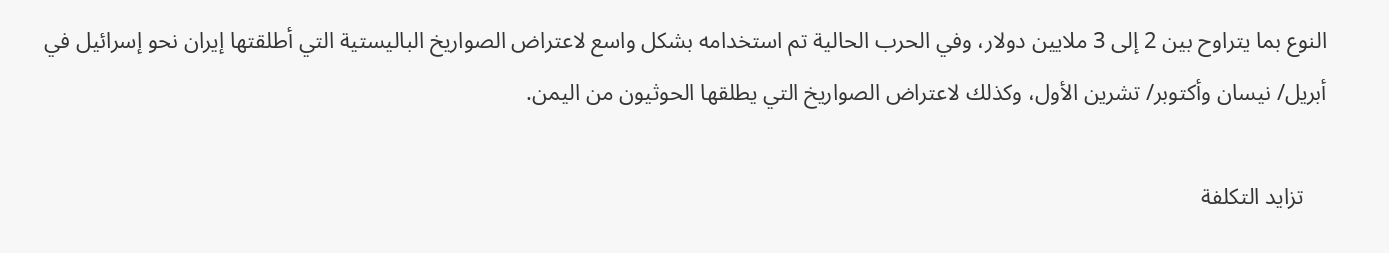النوع بما يتراوح بين 2 إلى 3 ملايين دولار، وفي الحرب الحالية تم استخدامه بشكل واسع لاعتراض الصواريخ الباليستية التي أطلقتها إيران نحو إسرائيل في أبريل/ نيسان وأكتوبر/ تشرين الأول، وكذلك لاعتراض الصواريخ التي يطلقها الحوثيون من اليمن.

    تزايد التكلفة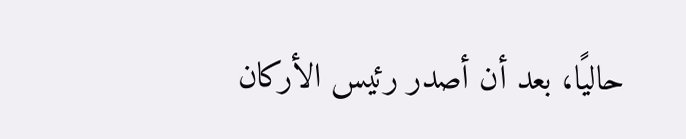حاليًا، بعد أن أصدر رئيس الأركان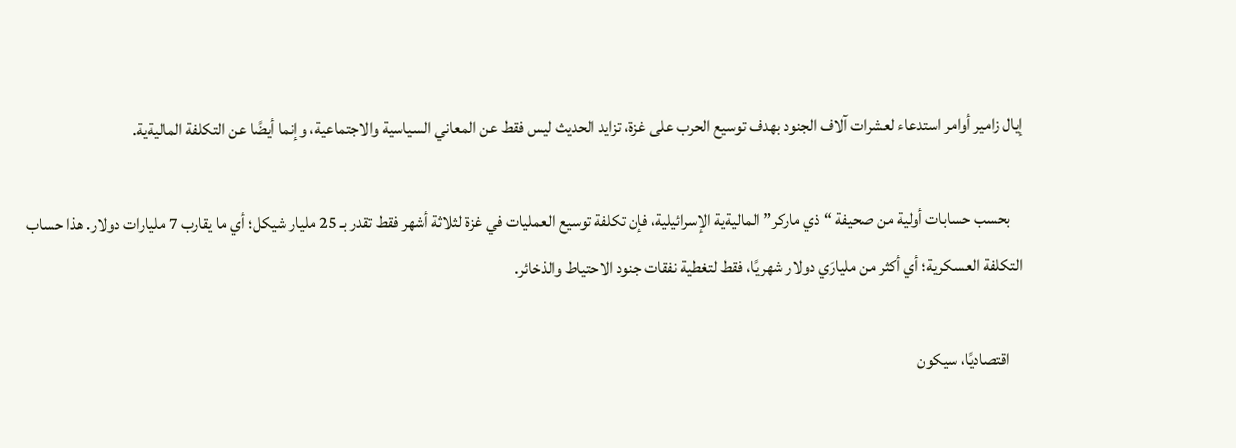إيال زامير أوامر استدعاء لعشرات آلاف الجنود بهدف توسيع الحرب على غزة، تزايد الحديث ليس فقط عن المعاني السياسية والاجتماعية، وإنما أيضًا عن التكلفة الماليةية.

    بحسب حسابات أولية من صحيفة “ذي ماركر” الماليةية الإسرائيلية، فإن تكلفة توسيع العمليات في غزة لثلاثة أشهر فقط تقدر بـ 25 مليار شيكل؛ أي ما يقارب 7 مليارات دولار. هذا حساب التكلفة العسكرية؛ أي أكثر من مليارَي دولار شهريًا، فقط لتغطية نفقات جنود الاحتياط والذخائر.

    اقتصاديًا، سيكون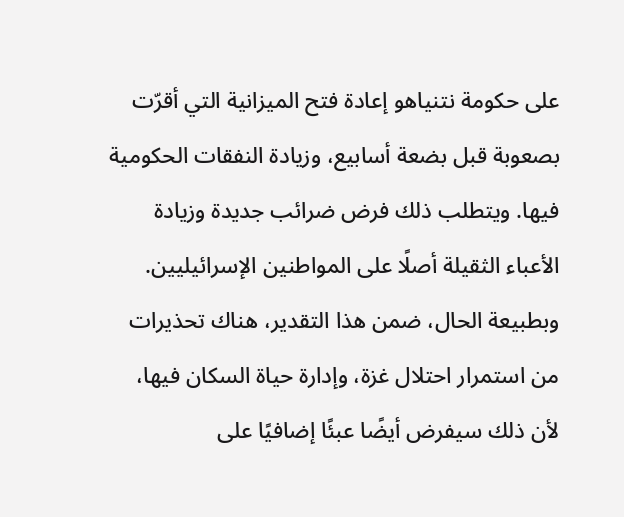على حكومة نتنياهو إعادة فتح الميزانية التي أقرّت بصعوبة قبل بضعة أسابيع، وزيادة النفقات الحكومية فيها. ويتطلب ذلك فرض ضرائب جديدة وزيادة الأعباء الثقيلة أصلًا على المواطنين الإسرائيليين. وبطبيعة الحال، ضمن هذا التقدير، هناك تحذيرات من استمرار احتلال غزة، وإدارة حياة السكان فيها، لأن ذلك سيفرض أيضًا عبئًا إضافيًا على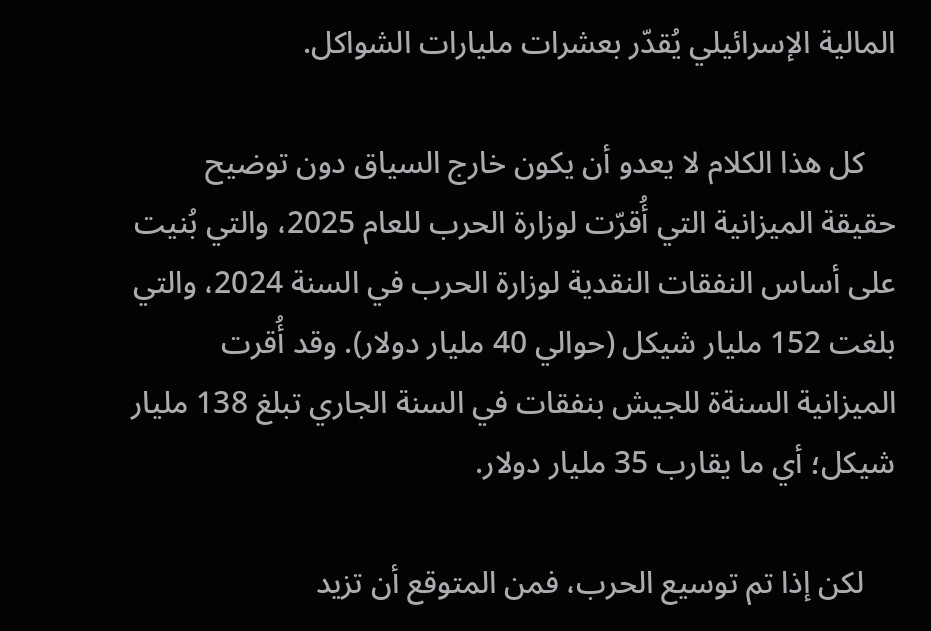المالية الإسرائيلي يُقدّر بعشرات مليارات الشواكل.

    كل هذا الكلام لا يعدو أن يكون خارج السياق دون توضيح حقيقة الميزانية التي أُقرّت لوزارة الحرب للعام 2025، والتي بُنيت على أساس النفقات النقدية لوزارة الحرب في السنة 2024، والتي بلغت 152 مليار شيكل (حوالي 40 مليار دولار). وقد أُقرت الميزانية السنةة للجيش بنفقات في السنة الجاري تبلغ 138 مليار شيكل؛ أي ما يقارب 35 مليار دولار.

    لكن إذا تم توسيع الحرب، فمن المتوقع أن تزيد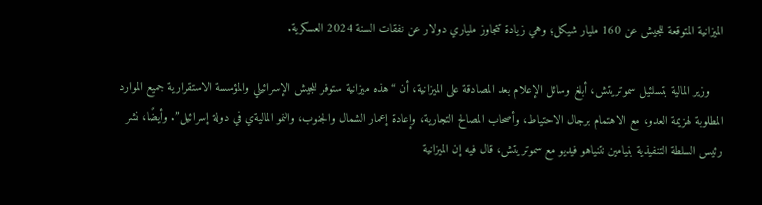الميزانية المتوقعة للجيش عن 160 مليار شيكل؛ وهي زيادة تتجاوز ملياري دولار عن نفقات السنة 2024 العسكرية.

    وزير المالية بتسلئيل سموتريتش، أبلغ وسائل الإعلام بعد المصادقة على الميزانية، أن “هذه ميزانية ستوفر للجيش الإسرائيلي والمؤسسة الاستقرارية جميع الموارد المطلوبة لهزيمة العدو، مع الاهتمام برجال الاحتياط، وأصحاب المصالح التجارية، وإعادة إعمار الشمال والجنوب، والنمو الماليةي في دولة إسرائيل”. وأيضًا، نشر رئيس السلطة التنفيذية بنيامين نتنياهو فيديو مع سموتريتش، قال فيه إن الميزانية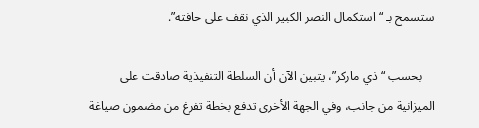ستسمح بـ “استكمال النصر الكبير الذي نقف على حافته”.

    بحسب “ذي ماركر”، يتبين الآن أن السلطة التنفيذية صادقت على الميزانية من جانب، وفي الجهة الأخرى تدفع بخطة تفرغ من مضمون صياغة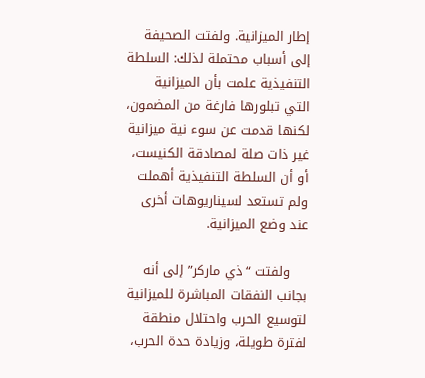إطار الميزانية. ولفتت الصحيفة إلى أسباب محتملة لذلك: السلطة التنفيذية علمت بأن الميزانية التي تبلورها فارغة من المضمون، لكنها قدمت عن سوء نية ميزانية غير ذات صلة لمصادقة الكنيست، أو أن السلطة التنفيذية أهملت ولم تستعد لسيناريوهات أخرى عند وضع الميزانية.

    ولفتت “ذي ماركر” إلى أنه بجانب النفقات المباشرة للميزانية لتوسيع الحرب واحتلال منطقة لفترة طويلة، وزيادة حدة الحرب،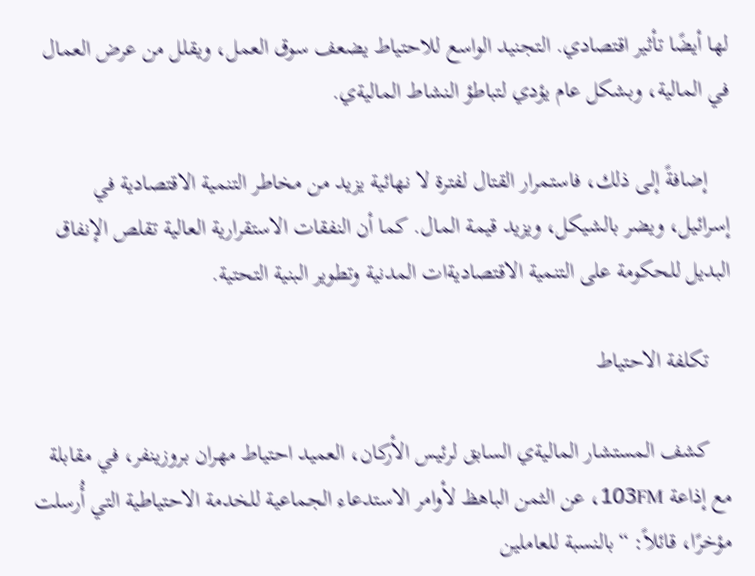لها أيضًا تأثير اقتصادي. التجنيد الواسع للاحتياط يضعف سوق العمل، ويقلل من عرض العمال في المالية، وبشكل عام يؤدي لتباطؤ النشاط الماليةي.

    إضافةً إلى ذلك، فاستمرار القتال لفترة لا نهائية يزيد من مخاطر التنمية الاقتصادية في إسرائيل، ويضر بالشيكل، ويزيد قيمة المال. كما أن النفقات الاستقرارية العالية تقلص الإنفاق البديل للحكومة على التنمية الاقتصاديةات المدنية وتطوير البنية التحتية.

    تكلفة الاحتياط

    كشف المستشار الماليةي السابق لرئيس الأركان، العميد احتياط مهران بروزينفر، في مقابلة مع إذاعة 103FM، عن الثمن الباهظ لأوامر الاستدعاء الجماعية للخدمة الاحتياطية التي أُرسلت مؤخرًا، قائلاً: “بالنسبة للعاملين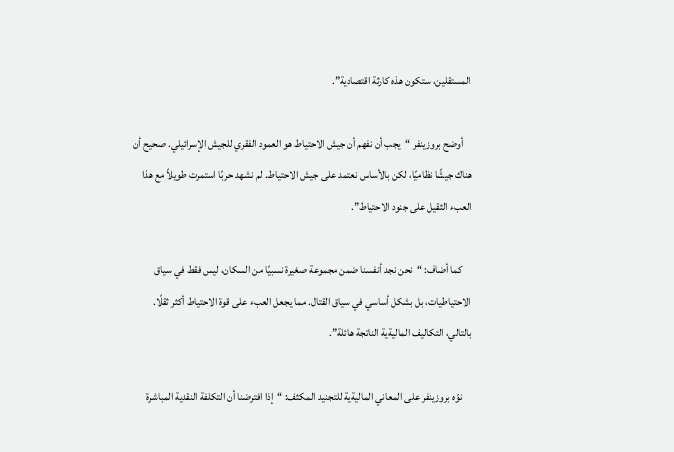المستقلين، ستكون هذه كارثة اقتصادية”.

    أوضح بروزينفر “يجب أن نفهم أن جيش الاحتياط هو العمود الفقري للجيش الإسرائيلي. صحيح أن هناك جيشًا نظاميًا، لكن بالأساس نعتمد على جيش الاحتياط. لم نشهد حربًا استمرت طويلاً مع هذا العبء الثقيل على جنود الاحتياط”.

    كما أضاف: “نحن نجد أنفسنا ضمن مجموعة صغيرة نسبيًا من السكان، ليس فقط في سياق الاحتياطيات، بل بشكل أساسي في سياق القتال. مما يجعل العبء على قوة الاحتياط أكثر ثقلًا. بالتالي، التكاليف الماليةية الناتجة هائلة”.

    نوّه بروزينفر على المعاني الماليةية للتجنيد المكثف: “إذا افترضنا أن التكلفة النقدية المباشرة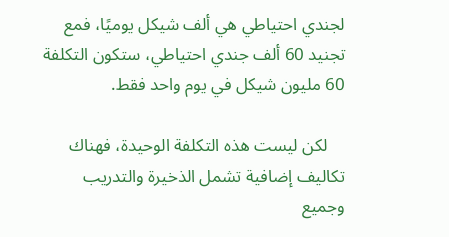لجندي احتياطي هي ألف شيكل يوميًا، فمع تجنيد 60 ألف جندي احتياطي، ستكون التكلفة 60 مليون شيكل في يوم واحد فقط.

    لكن ليست هذه التكلفة الوحيدة، فهناك تكاليف إضافية تشمل الذخيرة والتدريب وجميع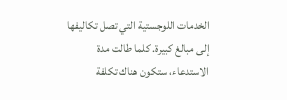الخدمات اللوجستية التي تصل تكاليفها إلى مبالغ كبيرة. كلما طالت مدة الاستدعاء، ستكون هناك تكلفة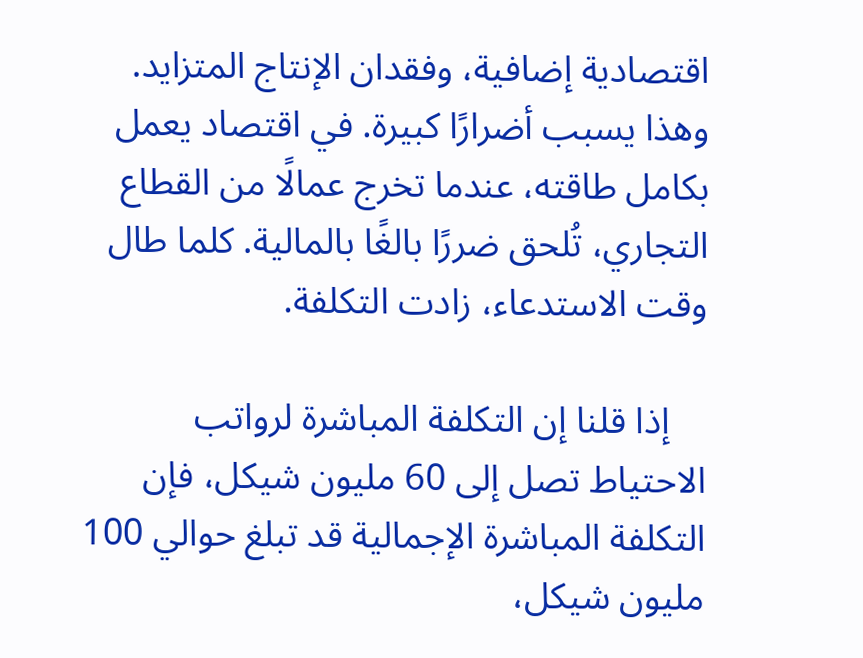اقتصادية إضافية، وفقدان الإنتاج المتزايد. وهذا يسبب أضرارًا كبيرة. في اقتصاد يعمل بكامل طاقته، عندما تخرج عمالًا من القطاع التجاري، تُلحق ضررًا بالغًا بالمالية. كلما طال وقت الاستدعاء، زادت التكلفة.

    إذا قلنا إن التكلفة المباشرة لرواتب الاحتياط تصل إلى 60 مليون شيكل، فإن التكلفة المباشرة الإجمالية قد تبلغ حوالي 100 مليون شيكل،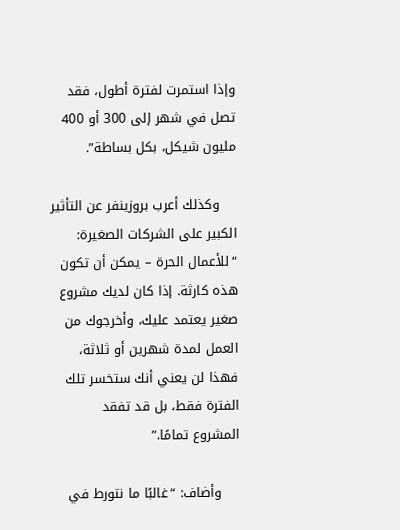وإذا استمرت لفترة أطول، فقد تصل في شهر إلى 300 أو 400 مليون شيكل، بكل بساطة”.

    وكذلك أعرب بروزينفر عن التأثير الكبير على الشركات الصغيرة: “للأعمال الحرة – يمكن أن تكون هذه كارثة. إذا كان لديك مشروع صغير يعتمد عليك، وأخرجوك من العمل لمدة شهرين أو ثلاثة، فهذا لن يعني أنك ستخسر تلك الفترة فقط، بل قد تفقد المشروع تمامًا.”

    وأضاف: “غالبًا ما نتورط في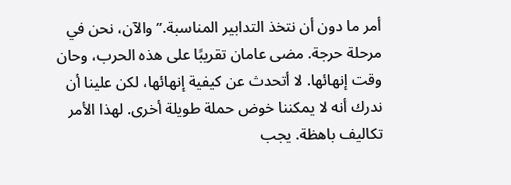أمر ما دون أن نتخذ التدابير المناسبة.” والآن، نحن في مرحلة حرجة. مضى عامان تقريبًا على هذه الحرب، وحان وقت إنهائها. لا أتحدث عن كيفية إنهائها، لكن علينا أن ندرك أنه لا يمكننا خوض حملة طويلة أخرى. لهذا الأمر تكاليف باهظة. يجب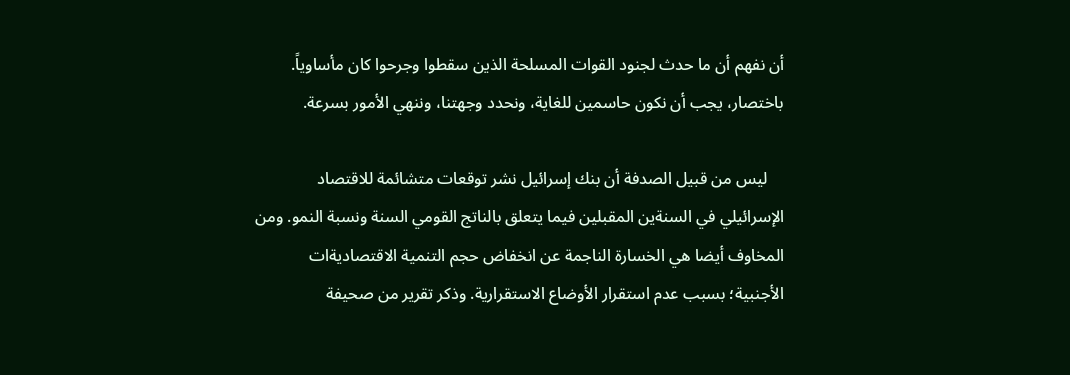أن نفهم أن ما حدث لجنود القوات المسلحة الذين سقطوا وجرحوا كان مأساوياً. باختصار، يجب أن نكون حاسمين للغاية، ونحدد وجهتنا، وننهي الأمور بسرعة.

    ليس من قبيل الصدفة أن بنك إسرائيل نشر توقعات متشائمة للاقتصاد الإسرائيلي في السنةين المقبلين فيما يتعلق بالناتج القومي السنة ونسبة النمو. ومن المخاوف أيضا هي الخسارة الناجمة عن انخفاض حجم التنمية الاقتصاديةات الأجنبية؛ بسبب عدم استقرار الأوضاع الاستقرارية. وذكر تقرير من صحيفة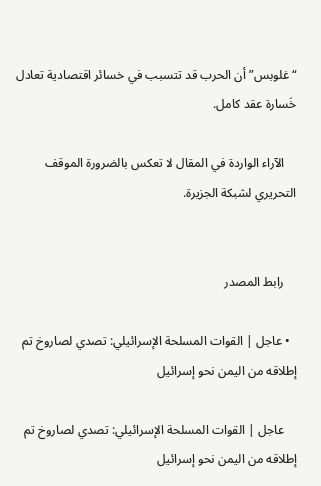“غلوبس” أن الحرب قد تتسبب في خسائر اقتصادية تعادل خَسارة عقد كامل.

    الآراء الواردة في المقال لا تعكس بالضرورة الموقف التحريري لشبكة الجزيرة.


    رابط المصدر

  • عاجل | القوات المسلحة الإسرائيلي: تصدي لصاروخ تم إطلاقه من اليمن نحو إسرائيل

    عاجل | القوات المسلحة الإسرائيلي: تصدي لصاروخ تم إطلاقه من اليمن نحو إسرائيل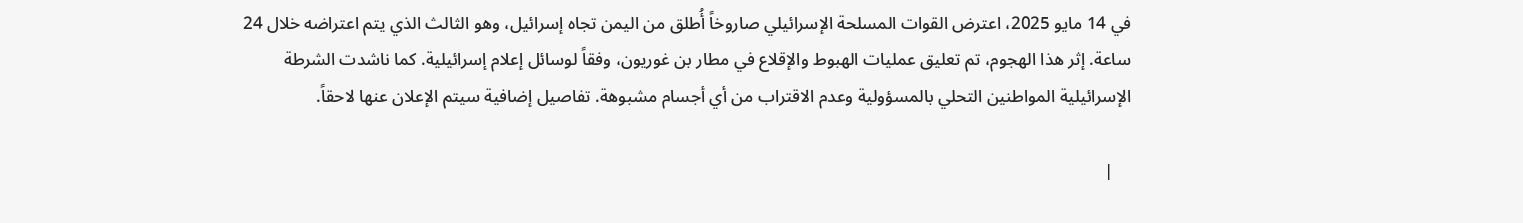في 14 مايو 2025، اعترض القوات المسلحة الإسرائيلي صاروخاً أُطلق من اليمن تجاه إسرائيل، وهو الثالث الذي يتم اعتراضه خلال 24 ساعة. إثر هذا الهجوم، تم تعليق عمليات الهبوط والإقلاع في مطار بن غوريون، وفقاً لوسائل إعلام إسرائيلية. كما ناشدت الشرطة الإسرائيلية المواطنين التحلي بالمسؤولية وعدم الاقتراب من أي أجسام مشبوهة. تفاصيل إضافية سيتم الإعلان عنها لاحقاً.

    |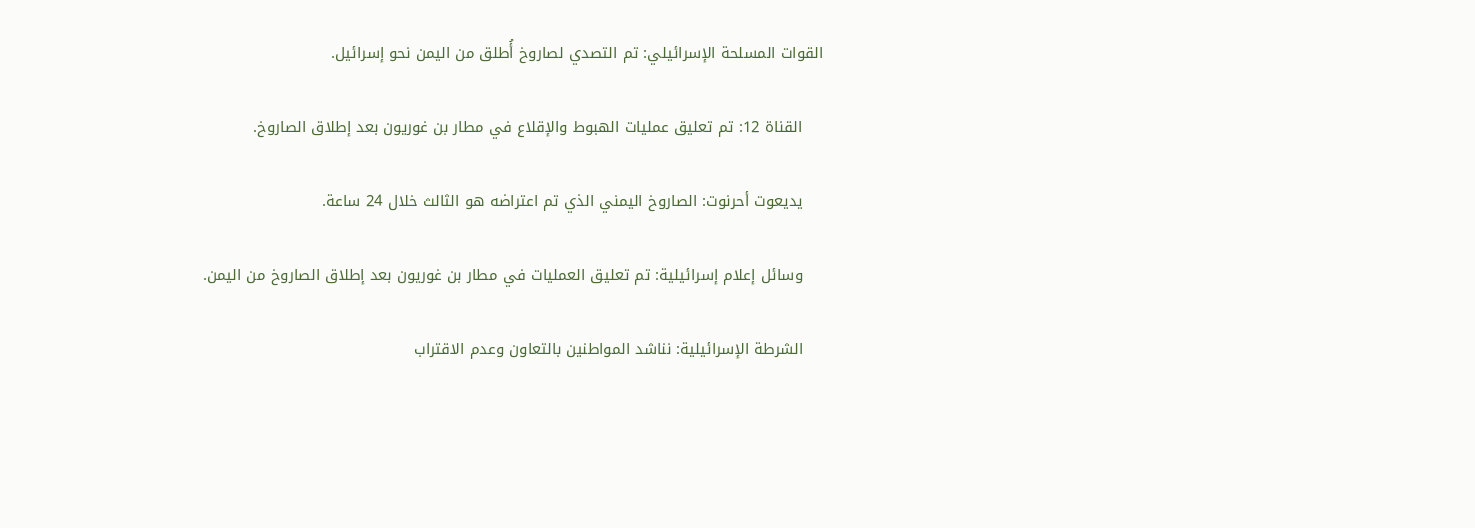القوات المسلحة الإسرائيلي: تم التصدي لصاروخ أُطلق من اليمن نحو إسرائيل.

    القناة 12: تم تعليق عمليات الهبوط والإقلاع في مطار بن غوريون بعد إطلاق الصاروخ.

    يديعوت أحرنوت: الصاروخ اليمني الذي تم اعتراضه هو الثالث خلال 24 ساعة.

    وسائل إعلام إسرائيلية: تم تعليق العمليات في مطار بن غوريون بعد إطلاق الصاروخ من اليمن.

    الشرطة الإسرائيلية: نناشد المواطنين بالتعاون وعدم الاقتراب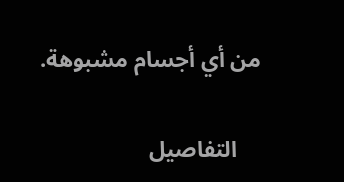من أي أجسام مشبوهة.

    التفاصيل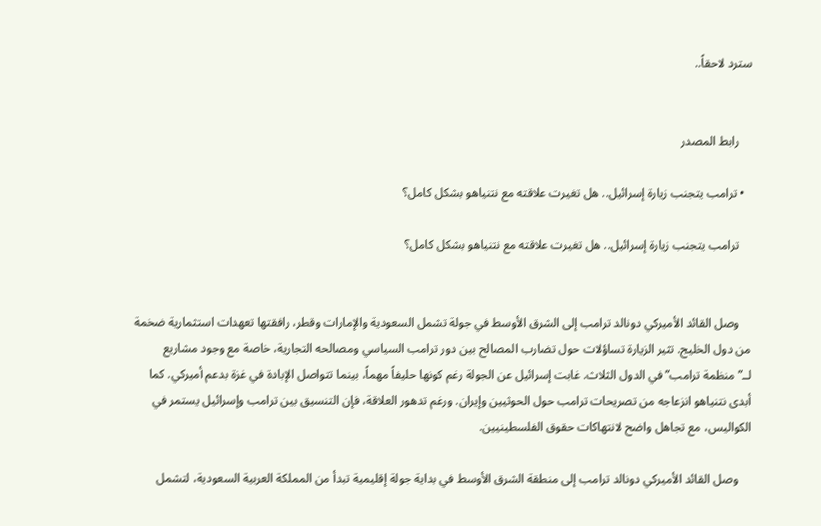سترد لاحقاً..


    رابط المصدر

  • ترامب يتجنب زيارة إسرائيل.. هل تغيرت علاقته مع نتنياهو بشكل كامل؟

    ترامب يتجنب زيارة إسرائيل.. هل تغيرت علاقته مع نتنياهو بشكل كامل؟


    وصل القائد الأميركي دونالد ترامب إلى الشرق الأوسط في جولة تشمل السعودية والإمارات وقطر، رافقتها تعهدات استثمارية ضخمة من دول الخليج. تثير الزيارة تساؤلات حول تضارب المصالح بين دور ترامب السياسي ومصالحه التجارية، خاصة مع وجود مشاريع لــ”منظمة ترامب” في الدول الثلاث. غابت إسرائيل عن الجولة رغم كونها حليفاً مهماً، بينما تتواصل الإبادة في غزة بدعم أميركي. كما أبدى نتنياهو انزعاجه من تصريحات ترامب حول الحوثيين وإيران. ورغم تدهور العلاقة، فإن التنسيق بين ترامب وإسرائيل يستمر في الكواليس، مع تجاهل واضح لانتهاكات حقوق الفلسطينيين.

    وصل القائد الأميركي دونالد ترامب إلى منطقة الشرق الأوسط في بداية جولة إقليمية تبدأ من المملكة العربية السعودية، لتشمل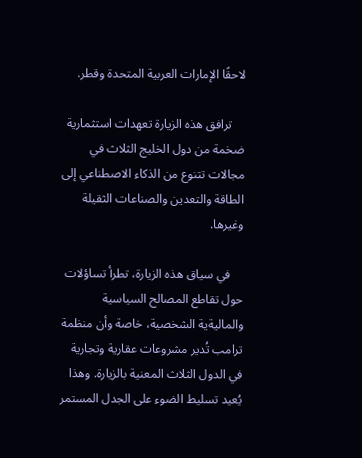لاحقًا الإمارات العربية المتحدة وقطر.

    ترافق هذه الزيارة تعهدات استثمارية ضخمة من دول الخليج الثلاث في مجالات تتنوع من الذكاء الاصطناعي إلى الطاقة والتعدين والصناعات الثقيلة وغيرها.

    في سياق هذه الزيارة، تطرأ تساؤلات حول تقاطع المصالح السياسية والماليةية الشخصية، خاصة وأن منظمة ترامب تُدير مشروعات عقارية وتجارية في الدول الثلاث المعنية بالزيارة. وهذا يُعيد تسليط الضوء على الجدل المستمر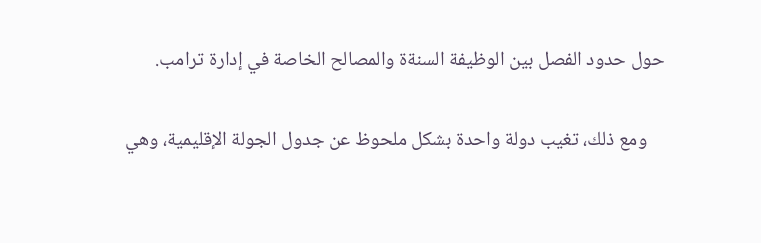حول حدود الفصل بين الوظيفة السنةة والمصالح الخاصة في إدارة ترامب.

    ومع ذلك، تغيب دولة واحدة بشكل ملحوظ عن جدول الجولة الإقليمية، وهي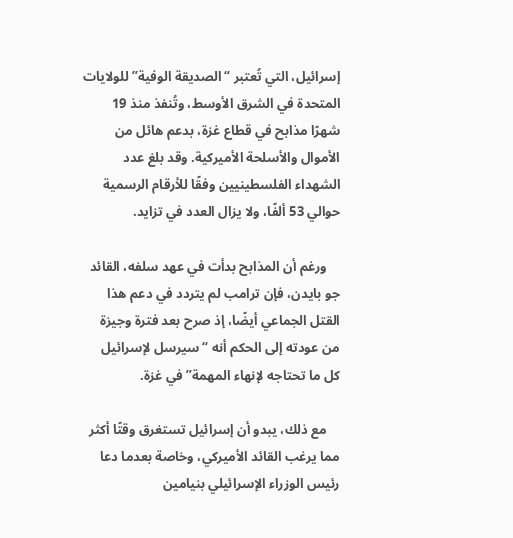إسرائيل، التي تُعتبر “الصديقة الوفية” للولايات المتحدة في الشرق الأوسط، وتُنفذ منذ 19 شهرًا مذابح في قطاع غزة، بدعم هائل من الأموال والأسلحة الأميركية. وقد بلغ عدد الشهداء الفلسطينيين وفقًا للأرقام الرسمية حوالي 53 ألفًا، ولا يزال العدد في تزايد.

    ورغم أن المذابح بدأت في عهد سلفه، القائد جو بايدن، فإن ترامب لم يتردد في دعم هذا القتل الجماعي أيضًا، إذ صرح بعد فترة وجيزة من عودته إلى الحكم أنه “سيرسل لإسرائيل كل ما تحتاجه لإنهاء المهمة” في غزة.

    مع ذلك، يبدو أن إسرائيل تستغرق وقتًا أكثر مما يرغب القائد الأميركي، وخاصة بعدما دعا رئيس الوزراء الإسرائيلي بنيامين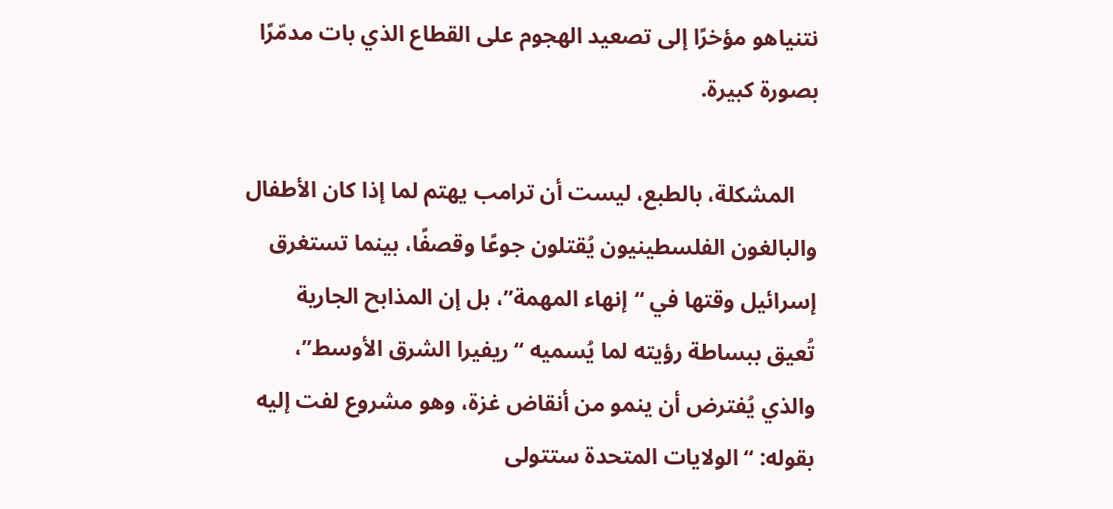نتنياهو مؤخرًا إلى تصعيد الهجوم على القطاع الذي بات مدمّرًا بصورة كبيرة.

    المشكلة، بالطبع، ليست أن ترامب يهتم لما إذا كان الأطفال والبالغون الفلسطينيون يُقتلون جوعًا وقصفًا، بينما تستغرق إسرائيل وقتها في “إنهاء المهمة”، بل إن المذابح الجارية تُعيق ببساطة رؤيته لما يُسميه “ريفيرا الشرق الأوسط”، والذي يُفترض أن ينمو من أنقاض غزة، وهو مشروع لفت إليه بقوله: “الولايات المتحدة ستتولى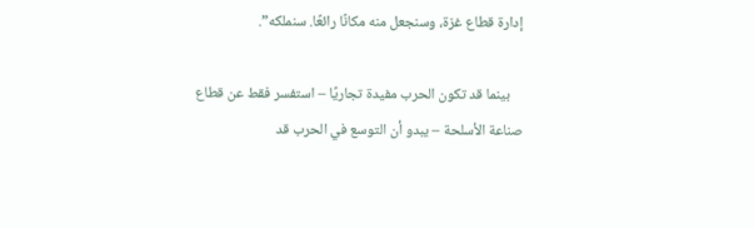إدارة قطاع غزة، وسنجعل منه مكانًا رائعًا. سنملكه”.

    بينما قد تكون الحرب مفيدة تجاريًا – استفسر فقط عن قطاع صناعة الأسلحة – يبدو أن التوسع في الحرب قد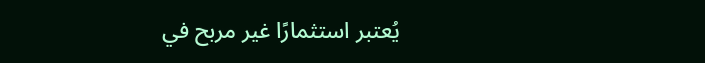يُعتبر استثمارًا غير مربح في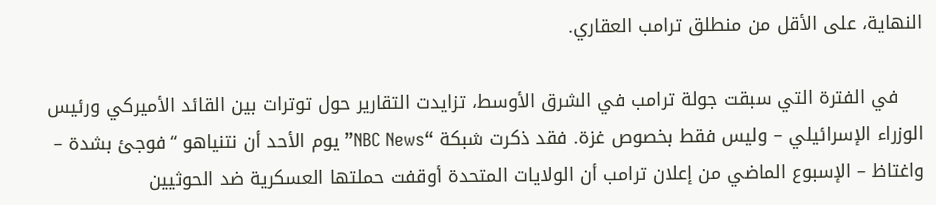النهاية، على الأقل من منطلق ترامب العقاري.

    في الفترة التي سبقت جولة ترامب في الشرق الأوسط، تزايدت التقارير حول توترات بين القائد الأميركي ورئيس الوزراء الإسرائيلي – وليس فقط بخصوص غزة. فقد ذكرت شبكة “NBC News” يوم الأحد أن نتنياهو “فوجئ بشدة – واغتاظ – الإسبوع الماضي من إعلان ترامب أن الولايات المتحدة أوقفت حملتها العسكرية ضد الحوثيين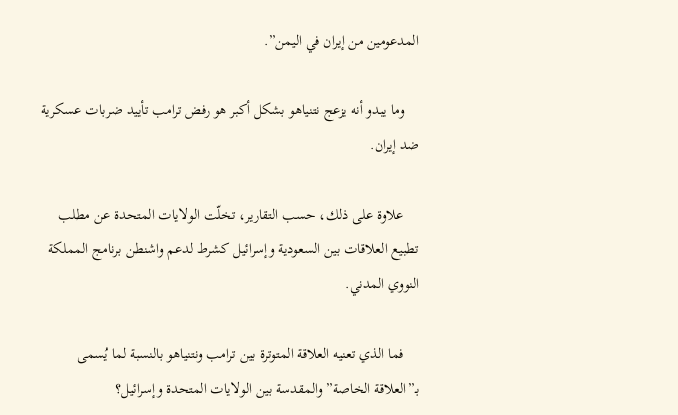المدعومين من إيران في اليمن”.

    وما يبدو أنه يزعج نتنياهو بشكل أكبر هو رفض ترامب تأييد ضربات عسكرية ضد إيران.

    علاوة على ذلك، حسب التقارير، تخلّت الولايات المتحدة عن مطلب تطبيع العلاقات بين السعودية وإسرائيل كشرط لدعم واشنطن برنامج المملكة النووي المدني.

    فما الذي تعنيه العلاقة المتوترة بين ترامب ونتنياهو بالنسبة لما يُسمى بـ”العلاقة الخاصة” والمقدسة بين الولايات المتحدة وإسرائيل؟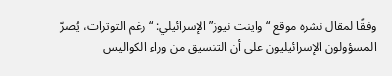وفقًا لمقال نشره موقع “واينت نيوز” الإسرائيلي: “رغم التوترات، يُصرّ المسؤولون الإسرائيليون على أن التنسيق من وراء الكواليس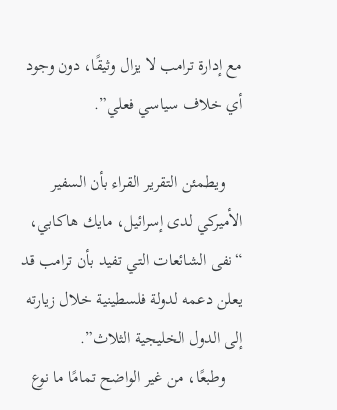مع إدارة ترامب لا يزال وثيقًا، دون وجود أي خلاف سياسي فعلي”.

    ويطمئن التقرير القراء بأن السفير الأميركي لدى إسرائيل، مايك هاكابي، “نفى الشائعات التي تفيد بأن ترامب قد يعلن دعمه لدولة فلسطينية خلال زيارته إلى الدول الخليجية الثلاث”.
    وطبعًا، من غير الواضح تمامًا ما نوع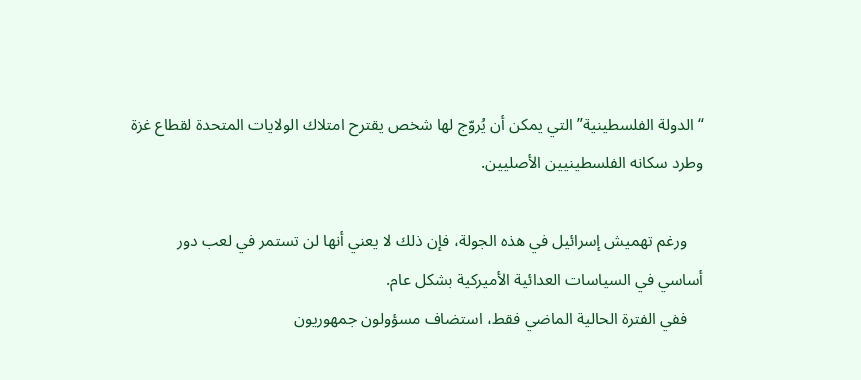“الدولة الفلسطينية” التي يمكن أن يُروّج لها شخص يقترح امتلاك الولايات المتحدة لقطاع غزة وطرد سكانه الفلسطينيين الأصليين.

    ورغم تهميش إسرائيل في هذه الجولة، فإن ذلك لا يعني أنها لن تستمر في لعب دور أساسي في السياسات العدائية الأميركية بشكل عام.
    ففي الفترة الحالية الماضي فقط، استضاف مسؤولون جمهوريون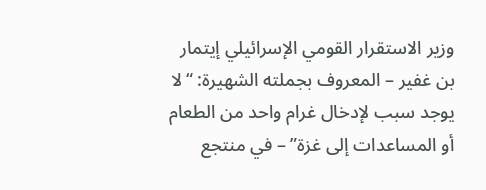وزير الاستقرار القومي الإسرائيلي إيتمار بن غفير – المعروف بجملته الشهيرة: “لا يوجد سبب لإدخال غرام واحد من الطعام أو المساعدات إلى غزة” – في منتجع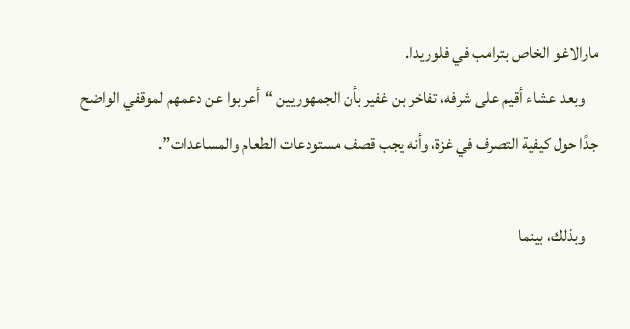مارالاغو الخاص بترامب في فلوريدا.
    وبعد عشاء أقيم على شرفه، تفاخر بن غفير بأن الجمهوريين “أعربوا عن دعمهم لموقفي الواضح جدًا حول كيفية التصرف في غزة، وأنه يجب قصف مستودعات الطعام والمساعدات”.

    وبذلك، بينما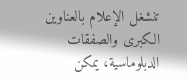تنشغل الإعلام بالعناوين الكبرى والصفقات الدبلوماسية، يمكن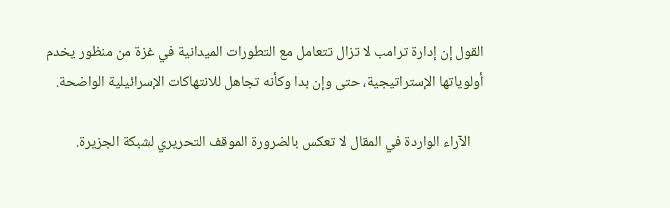القول إن إدارة ترامب لا تزال تتعامل مع التطورات الميدانية في غزة من منظور يخدم أولوياتها الإستراتيجية، حتى وإن بدا وكأنه تجاهل للانتهاكات الإسرائيلية الواضحة.

    الآراء الواردة في المقال لا تعكس بالضرورة الموقف التحريري لشبكة الجزيرة.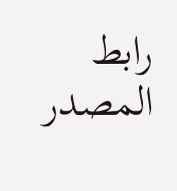رابط المصدر